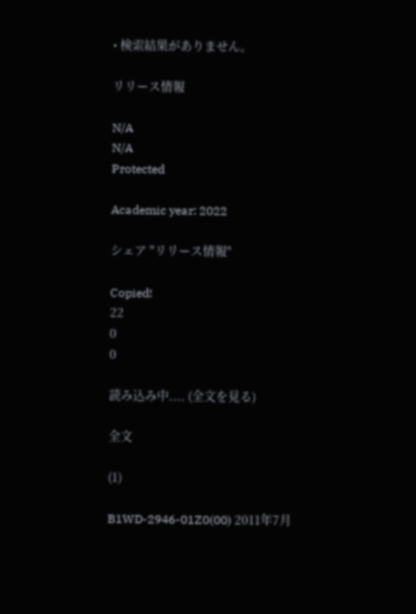• 検索結果がありません。

リリース情報

N/A
N/A
Protected

Academic year: 2022

シェア "リリース情報"

Copied!
22
0
0

読み込み中.... (全文を見る)

全文

(1)

B1WD-2946-01Z0(00) 2011年7月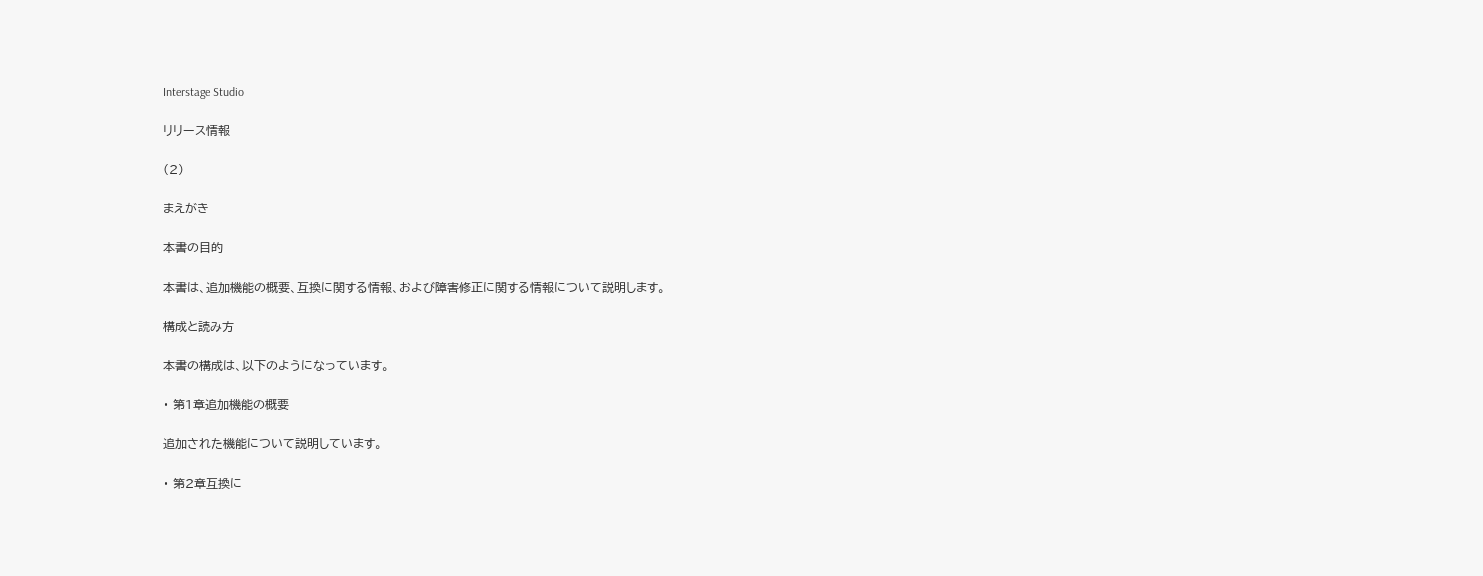Interstage Studio

リリース情報

(2)

まえがき

本書の目的

本書は、追加機能の概要、互換に関する情報、および障害修正に関する情報について説明します。

構成と読み方

本書の構成は、以下のようになっています。

・ 第1章追加機能の概要

追加された機能について説明しています。

・ 第2章互換に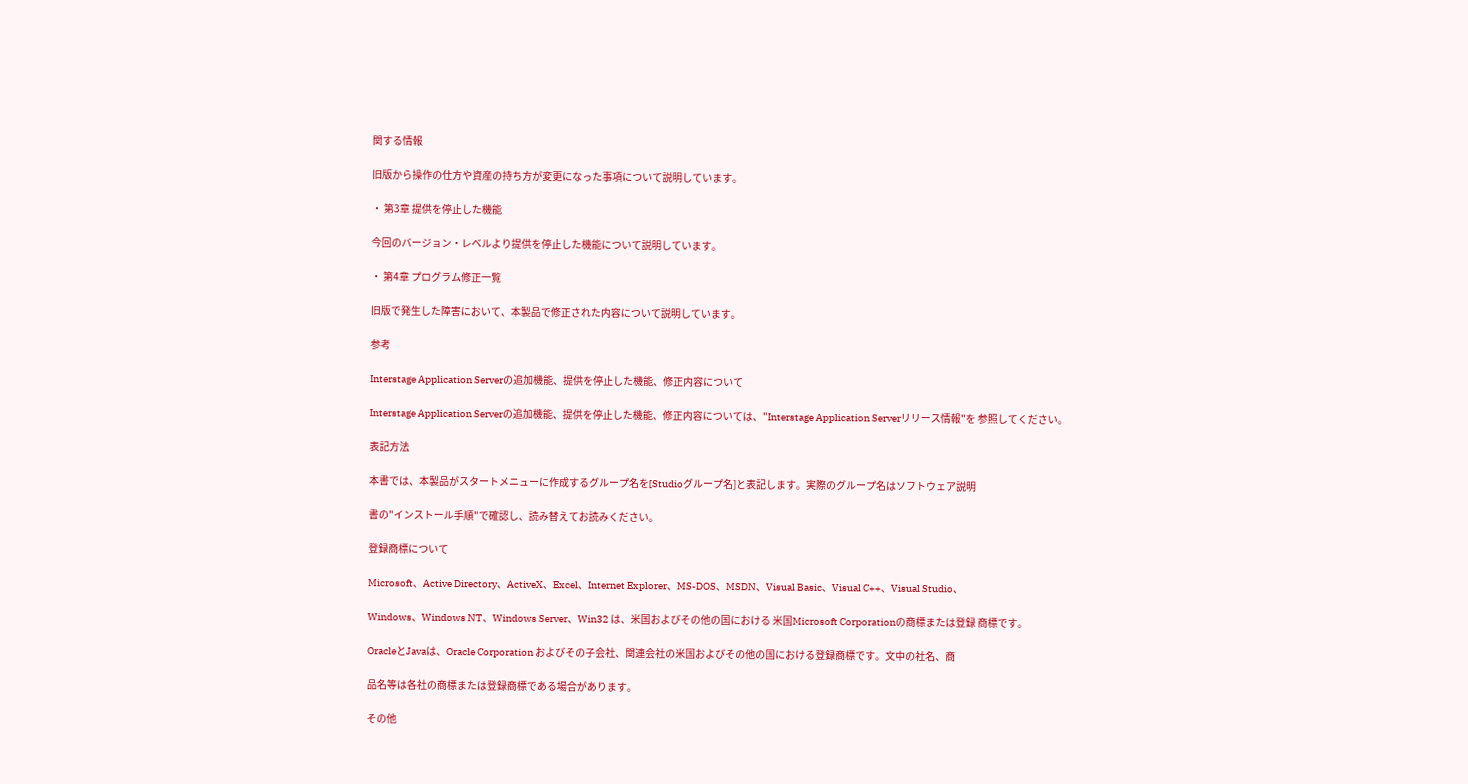関する情報

旧版から操作の仕方や資産の持ち方が変更になった事項について説明しています。

・ 第3章 提供を停止した機能

今回のバージョン・レベルより提供を停止した機能について説明しています。

・ 第4章 プログラム修正一覧

旧版で発生した障害において、本製品で修正された内容について説明しています。

参考

Interstage Application Serverの追加機能、提供を停止した機能、修正内容について

Interstage Application Serverの追加機能、提供を停止した機能、修正内容については、"Interstage Application Serverリリース情報"を 参照してください。

表記方法

本書では、本製品がスタートメニューに作成するグループ名を[Studioグループ名]と表記します。実際のグループ名はソフトウェア説明

書の"インストール手順"で確認し、読み替えてお読みください。

登録商標について

Microsoft、Active Directory、ActiveX、Excel、Internet Explorer、MS-DOS、MSDN、Visual Basic、Visual C++、Visual Studio、

Windows、Windows NT、Windows Server、Win32 は、米国およびその他の国における 米国Microsoft Corporationの商標または登録 商標です。

OracleとJavaは、Oracle Corporation およびその子会社、関連会社の米国およびその他の国における登録商標です。文中の社名、商

品名等は各社の商標または登録商標である場合があります。

その他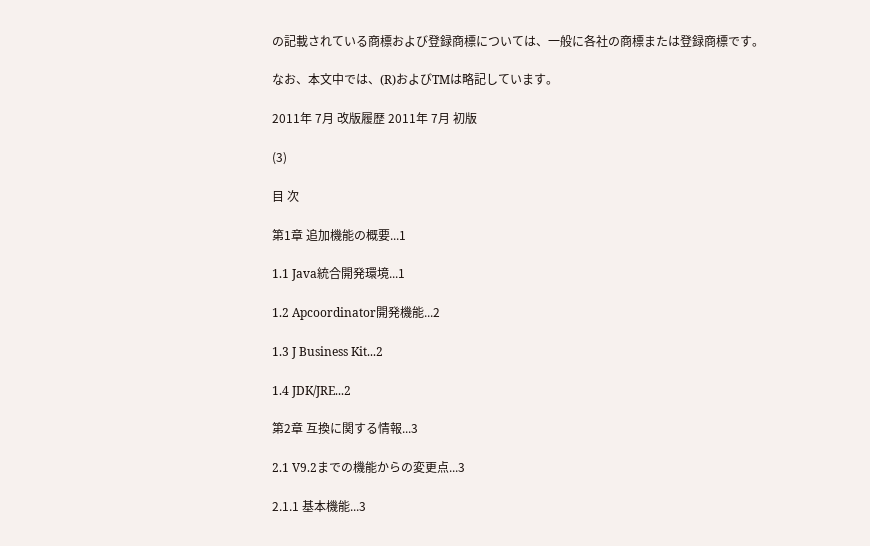の記載されている商標および登録商標については、一般に各社の商標または登録商標です。

なお、本文中では、(R)およびTMは略記しています。

2011年 7月 改版履歴 2011年 7月 初版

(3)

目 次

第1章 追加機能の概要...1

1.1 Java統合開発環境...1

1.2 Apcoordinator開発機能...2

1.3 J Business Kit...2

1.4 JDK/JRE...2

第2章 互換に関する情報...3

2.1 V9.2までの機能からの変更点...3

2.1.1 基本機能...3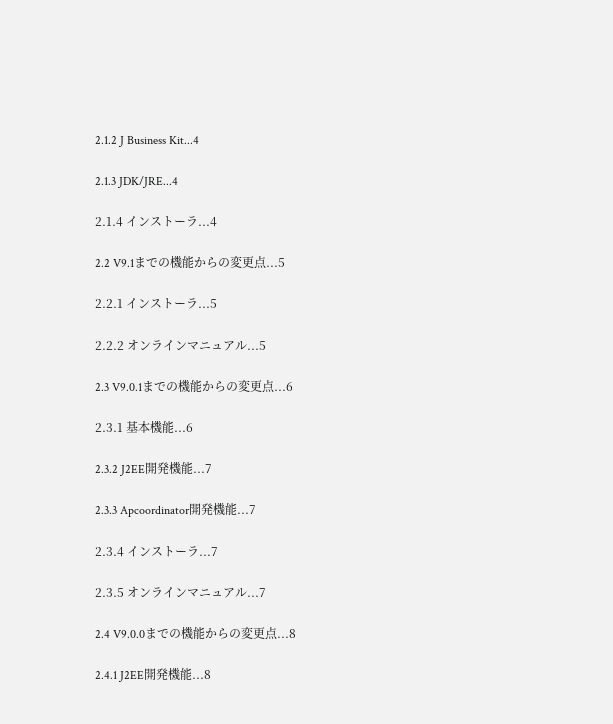2.1.2 J Business Kit...4

2.1.3 JDK/JRE...4

2.1.4 インストーラ...4

2.2 V9.1までの機能からの変更点...5

2.2.1 インストーラ...5

2.2.2 オンラインマニュアル...5

2.3 V9.0.1までの機能からの変更点...6

2.3.1 基本機能...6

2.3.2 J2EE開発機能...7

2.3.3 Apcoordinator開発機能...7

2.3.4 インストーラ...7

2.3.5 オンラインマニュアル...7

2.4 V9.0.0までの機能からの変更点...8

2.4.1 J2EE開発機能...8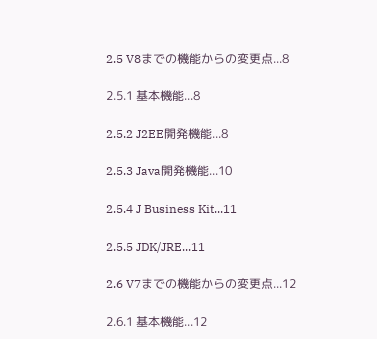2.5 V8までの機能からの変更点...8

2.5.1 基本機能...8

2.5.2 J2EE開発機能...8

2.5.3 Java開発機能...10

2.5.4 J Business Kit...11

2.5.5 JDK/JRE...11

2.6 V7までの機能からの変更点...12

2.6.1 基本機能...12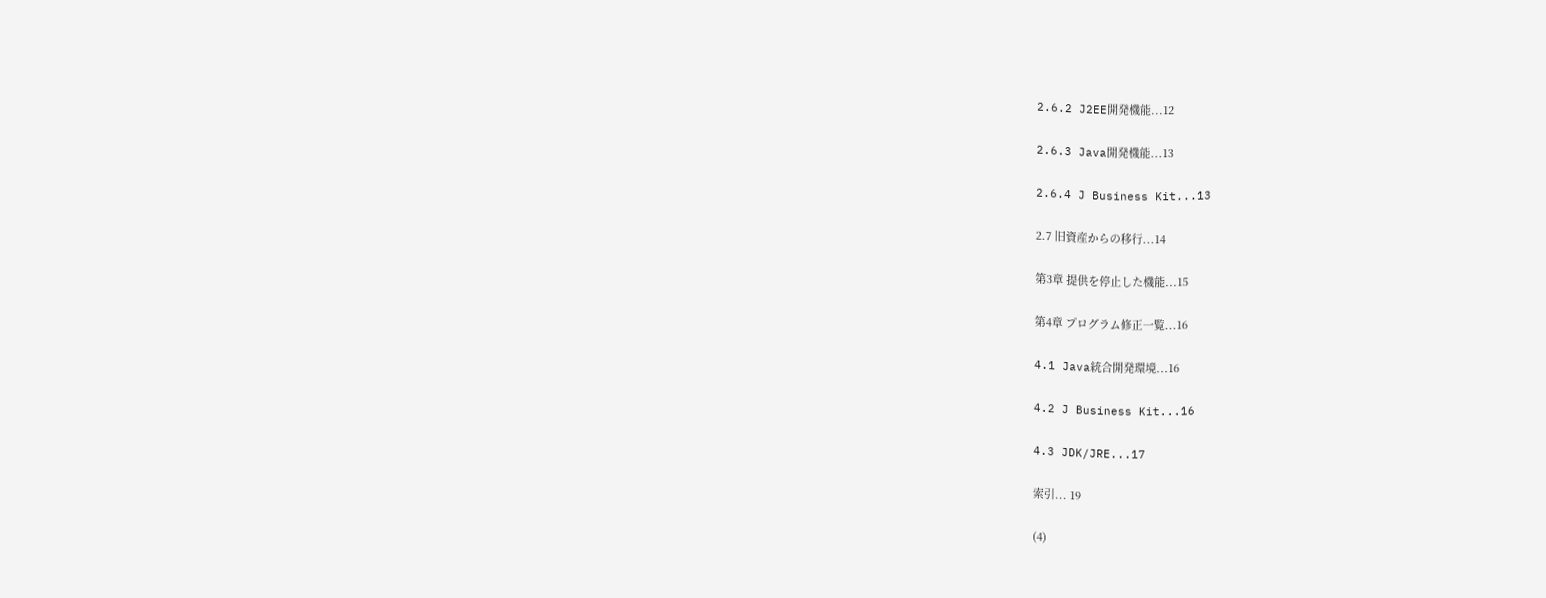2.6.2 J2EE開発機能...12

2.6.3 Java開発機能...13

2.6.4 J Business Kit...13

2.7 旧資産からの移行...14

第3章 提供を停止した機能...15

第4章 プログラム修正一覧...16

4.1 Java統合開発環境...16

4.2 J Business Kit...16

4.3 JDK/JRE...17

索引... 19

(4)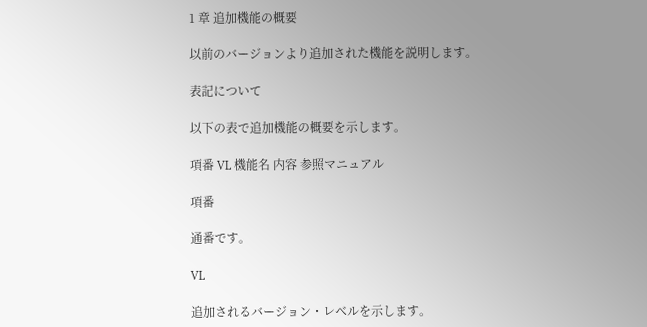1 章 追加機能の概要

以前のバージョンより追加された機能を説明します。

表記について

以下の表で追加機能の概要を示します。

項番 VL 機能名 内容 参照マニュアル

項番

通番です。

VL

追加されるバージョン・レベルを示します。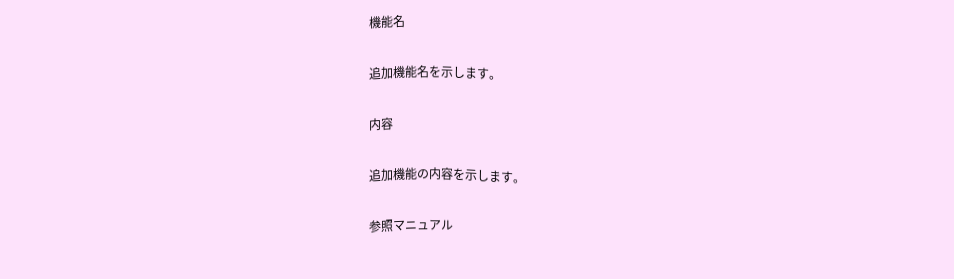機能名

追加機能名を示します。

内容

追加機能の内容を示します。

参照マニュアル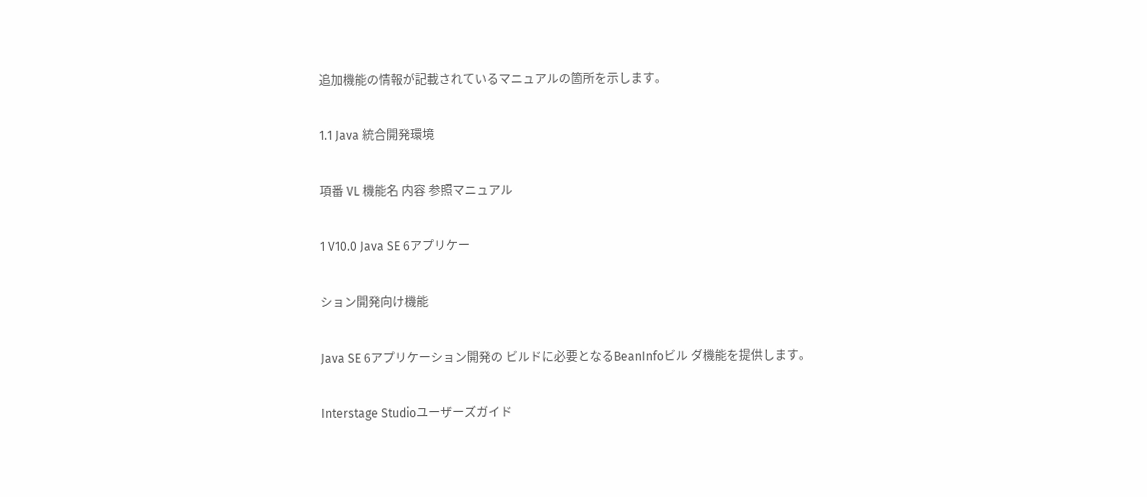追加機能の情報が記載されているマニュアルの箇所を示します。

1.1 Java 統合開発環境

項番 VL 機能名 内容 参照マニュアル

1 V10.0 Java SE 6アプリケー

ション開発向け機能

Java SE 6アプリケーション開発の ビルドに必要となるBeanInfoビル ダ機能を提供します。

Interstage Studioユーザーズガイド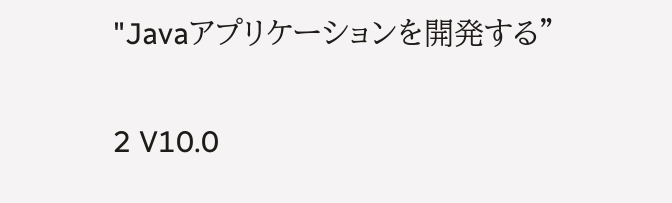"Javaアプリケーションを開発する"

2 V10.0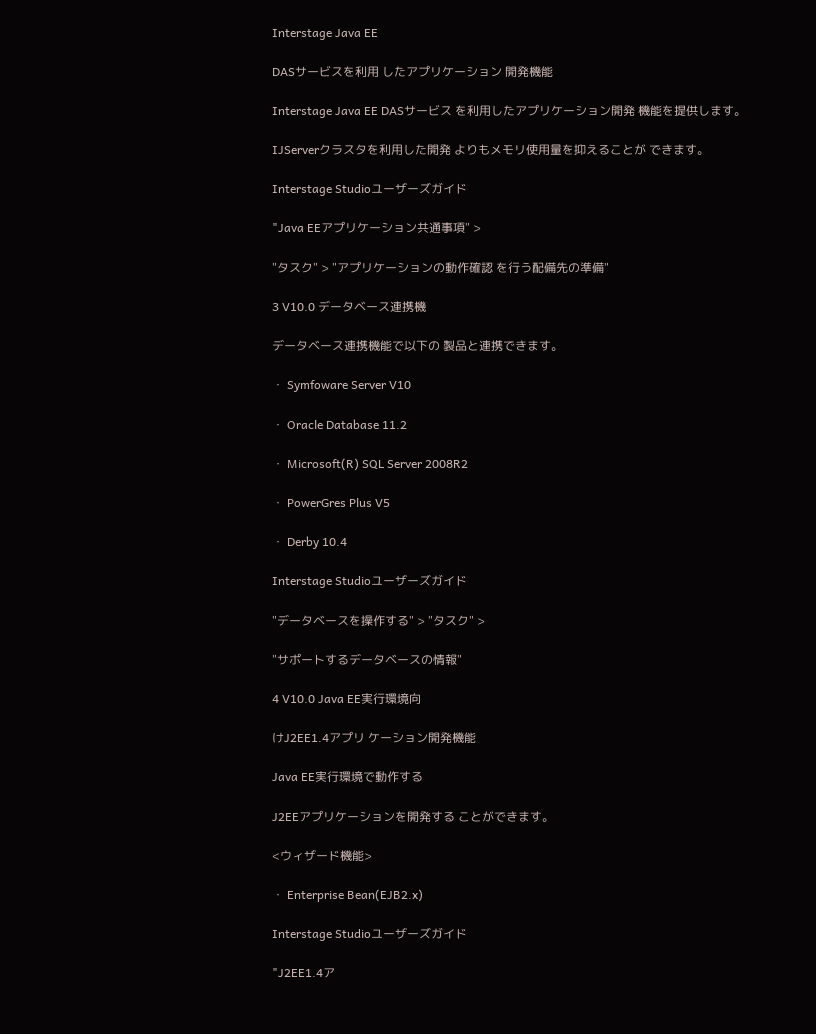Interstage Java EE

DASサービスを利用 したアプリケーション 開発機能

Interstage Java EE DASサービス を利用したアプリケーション開発 機能を提供します。

IJServerクラスタを利用した開発 よりもメモリ使用量を抑えることが できます。

Interstage Studioユーザーズガイド

"Java EEアプリケーション共通事項" >

"タスク" > "アプリケーションの動作確認 を行う配備先の準備"

3 V10.0 データベース連携機

データベース連携機能で以下の 製品と連携できます。

・ Symfoware Server V10

・ Oracle Database 11.2

・ Microsoft(R) SQL Server 2008R2

・ PowerGres Plus V5

・ Derby 10.4

Interstage Studioユーザーズガイド

"データベースを操作する" > "タスク" >

"サポートするデータベースの情報"

4 V10.0 Java EE実行環境向

けJ2EE1.4アプリ ケーション開発機能

Java EE実行環境で動作する

J2EEアプリケーションを開発する ことができます。

<ウィザード機能>

・ Enterprise Bean(EJB2.x)

Interstage Studioユーザーズガイド

"J2EE1.4ア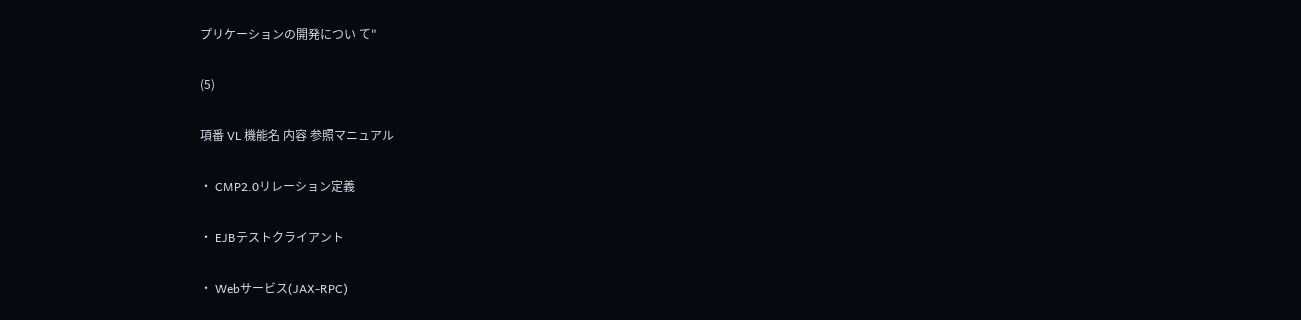プリケーションの開発につい て"

(5)

項番 VL 機能名 内容 参照マニュアル

・ CMP2.0リレーション定義

・ EJBテストクライアント

・ Webサービス(JAX-RPC)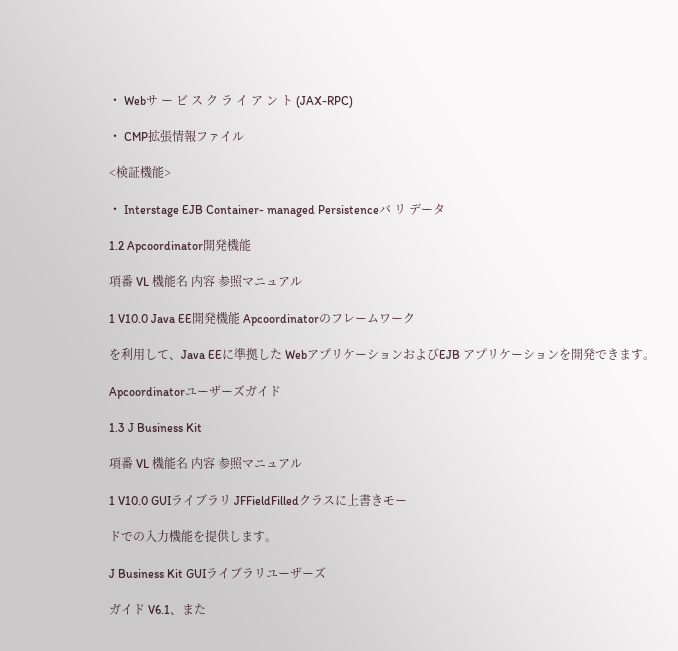・ Webサ ー ビ ス ク ラ イ ア ン ト (JAX-RPC)

・ CMP拡張情報ファイル

<検証機能>

・ Interstage EJB Container- managed Persistenceバ リ データ

1.2 Apcoordinator開発機能

項番 VL 機能名 内容 参照マニュアル

1 V10.0 Java EE開発機能 Apcoordinatorのフレームワーク

を利用して、Java EEに準拠した WebアプリケーションおよびEJB アプリケーションを開発できます。

Apcoordinatorユーザーズガイド

1.3 J Business Kit

項番 VL 機能名 内容 参照マニュアル

1 V10.0 GUIライブラリ JFFieldFilledクラスに上書きモー

ドでの入力機能を提供します。

J Business Kit GUIライブラリユーザーズ

ガイド V6.1、また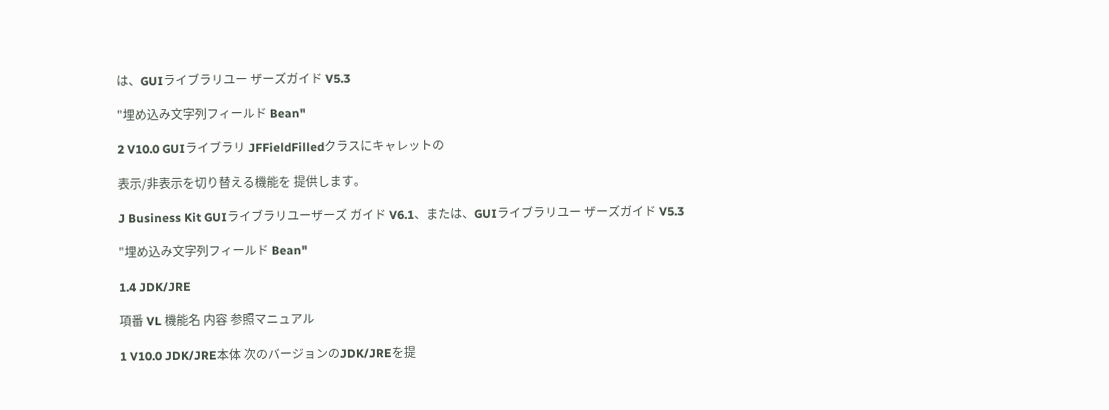は、GUIライブラリユー ザーズガイド V5.3

"埋め込み文字列フィールド Bean"

2 V10.0 GUIライブラリ JFFieldFilledクラスにキャレットの

表示/非表示を切り替える機能を 提供します。

J Business Kit GUIライブラリユーザーズ ガイド V6.1、または、GUIライブラリユー ザーズガイド V5.3

"埋め込み文字列フィールド Bean"

1.4 JDK/JRE

項番 VL 機能名 内容 参照マニュアル

1 V10.0 JDK/JRE本体 次のバージョンのJDK/JREを提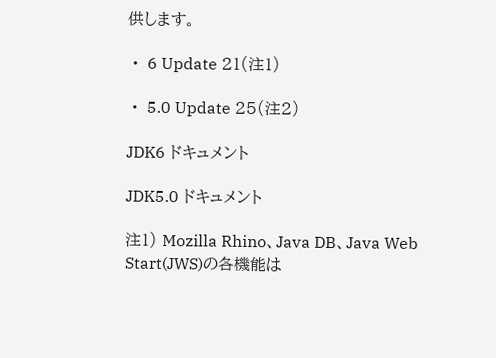供します。

・ 6 Update 21(注1)

・ 5.0 Update 25(注2)

JDK6 ドキュメント

JDK5.0 ドキュメント

注1) Mozilla Rhino、Java DB、Java Web Start(JWS)の各機能は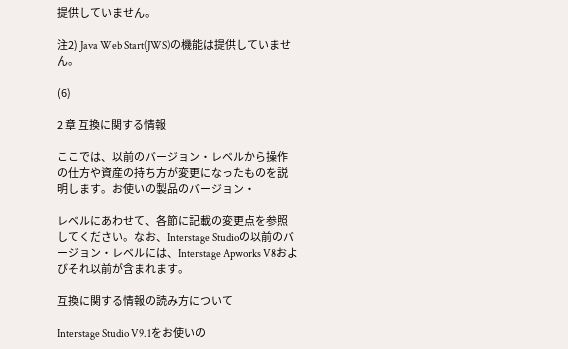提供していません。

注2) Java Web Start(JWS)の機能は提供していません。

(6)

2 章 互換に関する情報

ここでは、以前のバージョン・レベルから操作の仕方や資産の持ち方が変更になったものを説明します。お使いの製品のバージョン・

レベルにあわせて、各節に記載の変更点を参照してください。なお、Interstage Studioの以前のバージョン・レベルには、Interstage Apworks V8およびそれ以前が含まれます。

互換に関する情報の読み方について

Interstage Studio V9.1をお使いの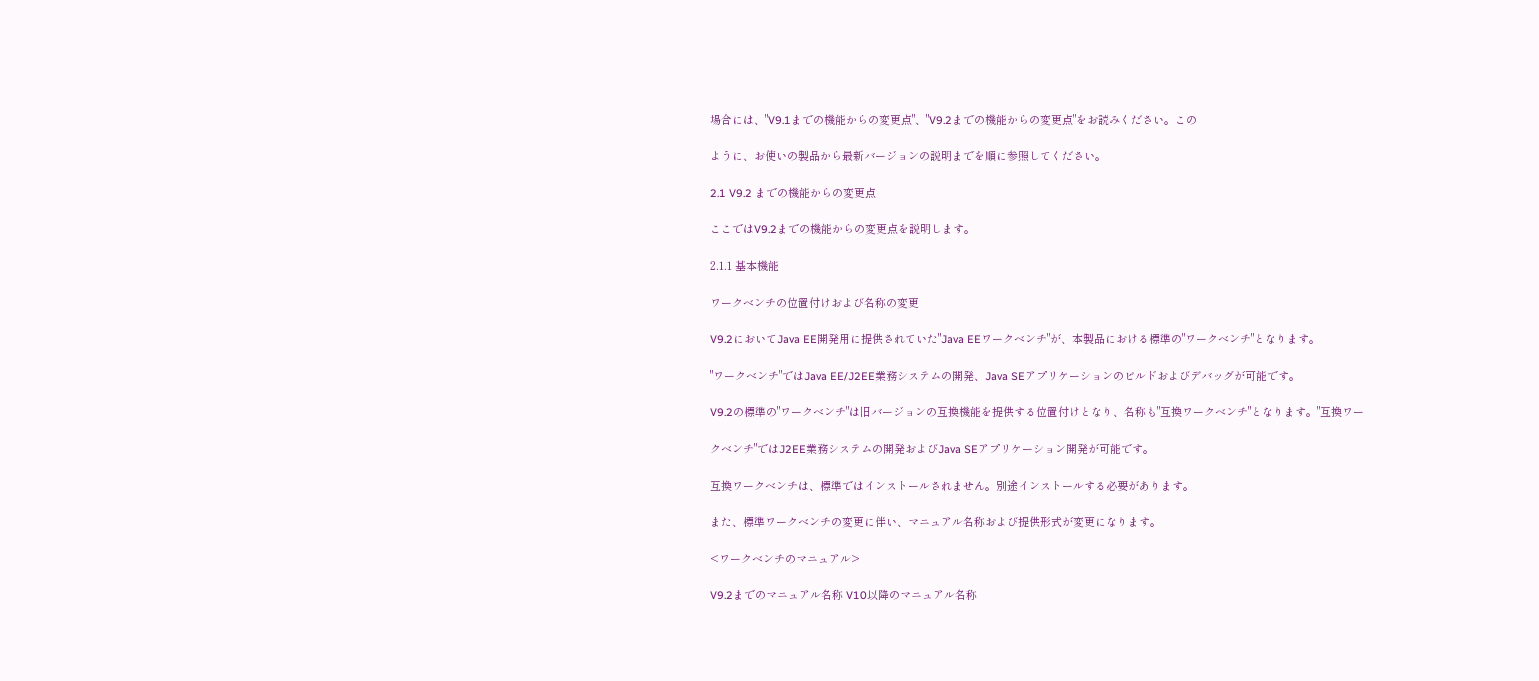場合には、"V9.1までの機能からの変更点"、"V9.2までの機能からの変更点"をお読みください。この

ように、お使いの製品から最新バージョンの説明までを順に参照してください。

2.1 V9.2 までの機能からの変更点

ここではV9.2までの機能からの変更点を説明します。

2.1.1 基本機能

ワークベンチの位置付けおよび名称の変更

V9.2においてJava EE開発用に提供されていた"Java EEワークベンチ"が、本製品における標準の"ワークベンチ"となります。

"ワークベンチ"ではJava EE/J2EE業務システムの開発、Java SEアプリケーションのビルドおよびデバッグが可能です。

V9.2の標準の"ワークベンチ"は旧バージョンの互換機能を提供する位置付けとなり、名称も"互換ワークベンチ"となります。"互換ワー

クベンチ"ではJ2EE業務システムの開発およびJava SEアプリケーション開発が可能です。

互換ワークベンチは、標準ではインストールされません。別途インストールする必要があります。

また、標準ワークベンチの変更に伴い、マニュアル名称および提供形式が変更になります。

<ワークベンチのマニュアル>

V9.2までのマニュアル名称 V10以降のマニュアル名称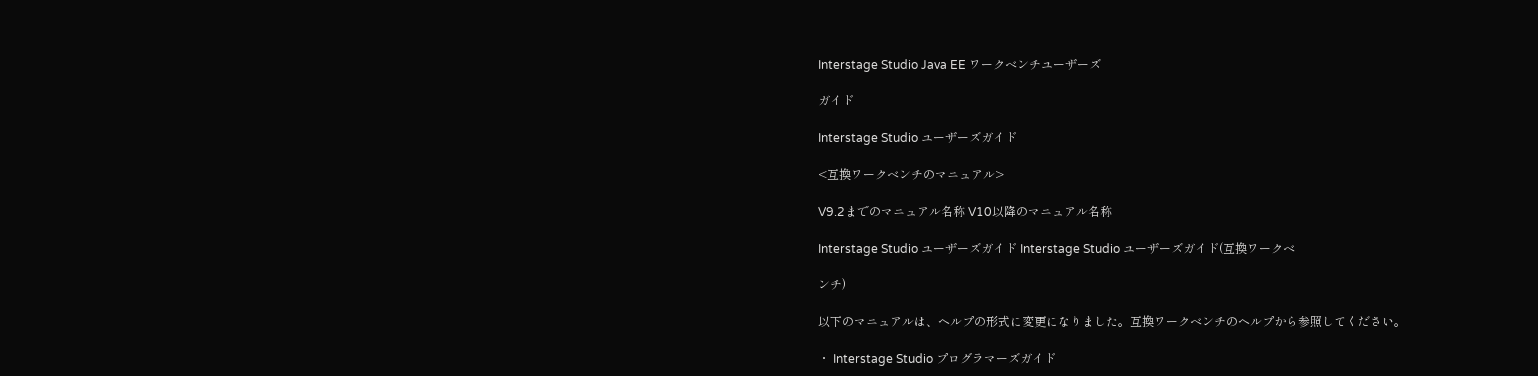Interstage Studio Java EE ワークベンチユーザーズ

ガイド

Interstage Studio ユーザーズガイド

<互換ワークベンチのマニュアル>

V9.2までのマニュアル名称 V10以降のマニュアル名称

Interstage Studio ユーザーズガイド Interstage Studio ユーザーズガイド(互換ワークベ

ンチ)

以下のマニュアルは、ヘルプの形式に変更になりました。互換ワークベンチのヘルプから参照してください。

・ Interstage Studio プログラマーズガイド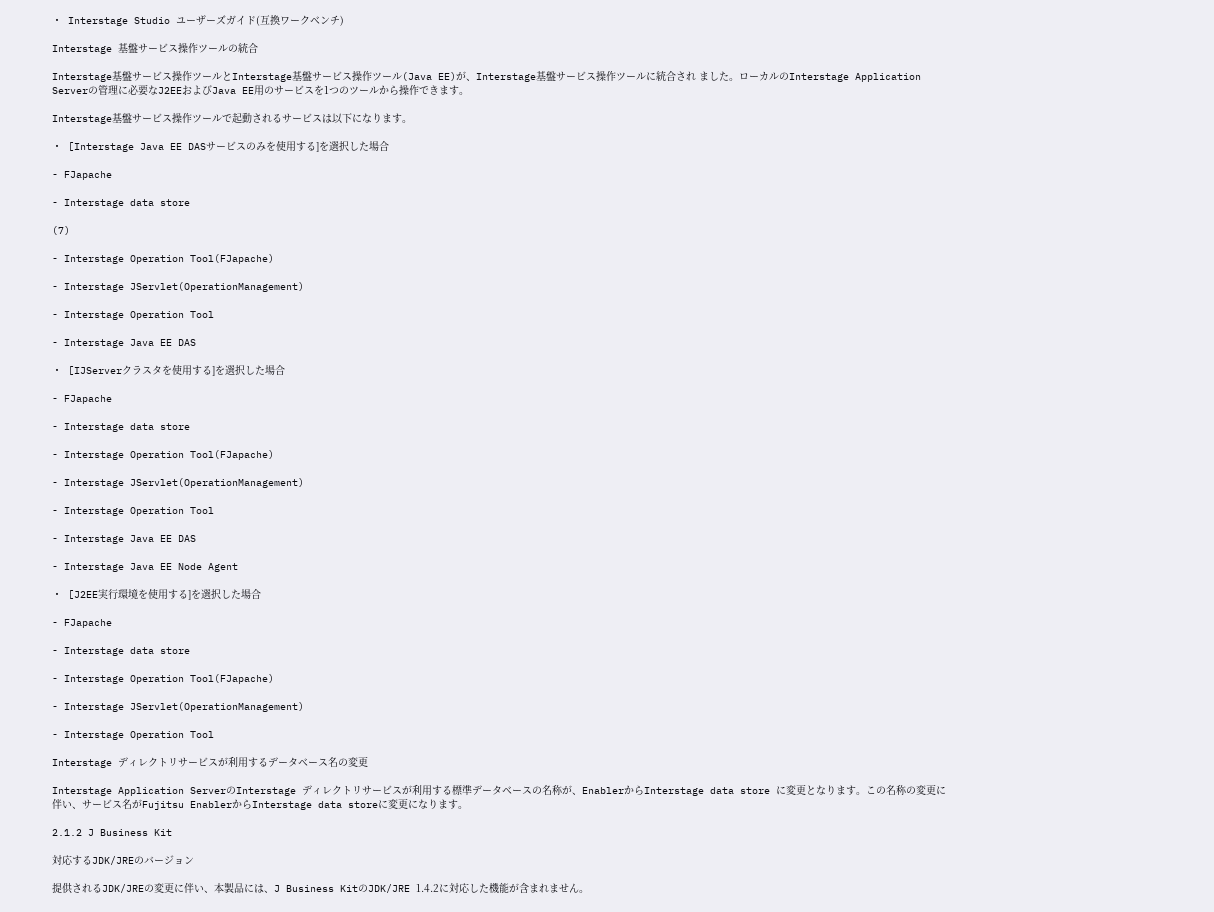・ Interstage Studio ユーザーズガイド(互換ワークベンチ)

Interstage 基盤サービス操作ツールの統合

Interstage基盤サービス操作ツールとInterstage基盤サービス操作ツール(Java EE)が、Interstage基盤サービス操作ツールに統合され ました。ローカルのInterstage Application Serverの管理に必要なJ2EEおよびJava EE用のサービスを1つのツールから操作できます。

Interstage基盤サービス操作ツールで起動されるサービスは以下になります。

・ [Interstage Java EE DASサービスのみを使用する]を選択した場合

- FJapache

- Interstage data store

(7)

- Interstage Operation Tool(FJapache)

- Interstage JServlet(OperationManagement)

- Interstage Operation Tool

- Interstage Java EE DAS

・ [IJServerクラスタを使用する]を選択した場合

- FJapache

- Interstage data store

- Interstage Operation Tool(FJapache)

- Interstage JServlet(OperationManagement)

- Interstage Operation Tool

- Interstage Java EE DAS

- Interstage Java EE Node Agent

・ [J2EE実行環境を使用する]を選択した場合

- FJapache

- Interstage data store

- Interstage Operation Tool(FJapache)

- Interstage JServlet(OperationManagement)

- Interstage Operation Tool

Interstage ディレクトリサービスが利用するデータベース名の変更

Interstage Application ServerのInterstage ディレクトリサービスが利用する標準データベースの名称が、EnablerからInterstage data store に変更となります。この名称の変更に伴い、サービス名がFujitsu EnablerからInterstage data storeに変更になります。

2.1.2 J Business Kit

対応するJDK/JREのバージョン

提供されるJDK/JREの変更に伴い、本製品には、J Business KitのJDK/JRE 1.4.2に対応した機能が含まれません。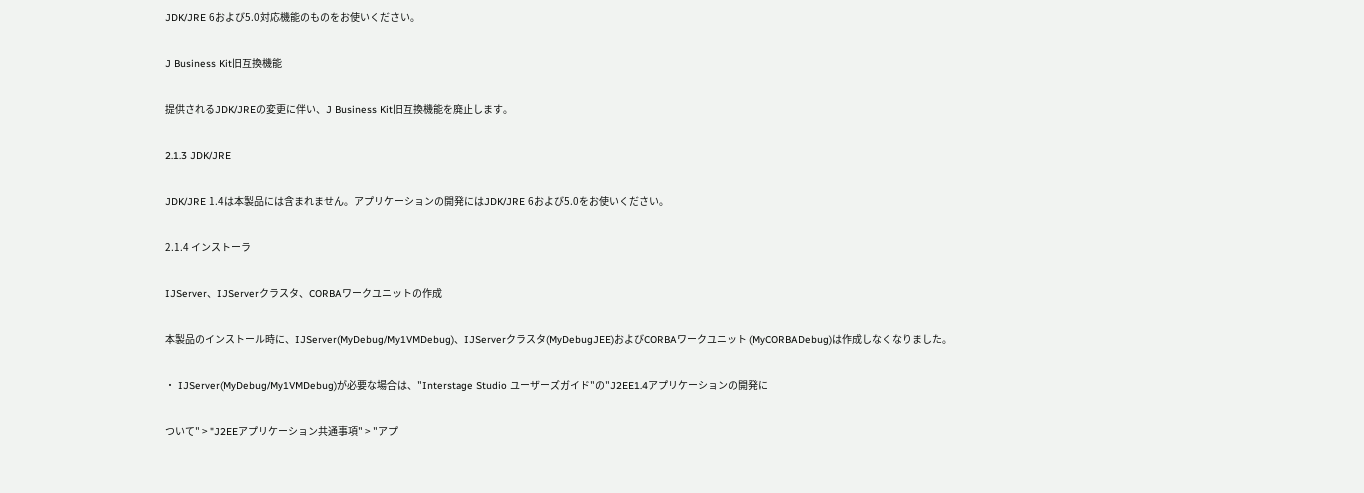JDK/JRE 6および5.0対応機能のものをお使いください。

J Business Kit旧互換機能

提供されるJDK/JREの変更に伴い、J Business Kit旧互換機能を廃止します。

2.1.3 JDK/JRE

JDK/JRE 1.4は本製品には含まれません。アプリケーションの開発にはJDK/JRE 6および5.0をお使いください。

2.1.4 インストーラ

IJServer、IJServerクラスタ、CORBAワークユニットの作成

本製品のインストール時に、IJServer(MyDebug/My1VMDebug)、IJServerクラスタ(MyDebugJEE)およびCORBAワークユニット (MyCORBADebug)は作成しなくなりました。

・ IJServer(MyDebug/My1VMDebug)が必要な場合は、"Interstage Studio ユーザーズガイド"の"J2EE1.4アプリケーションの開発に

ついて" > "J2EEアプリケーション共通事項" > "アプ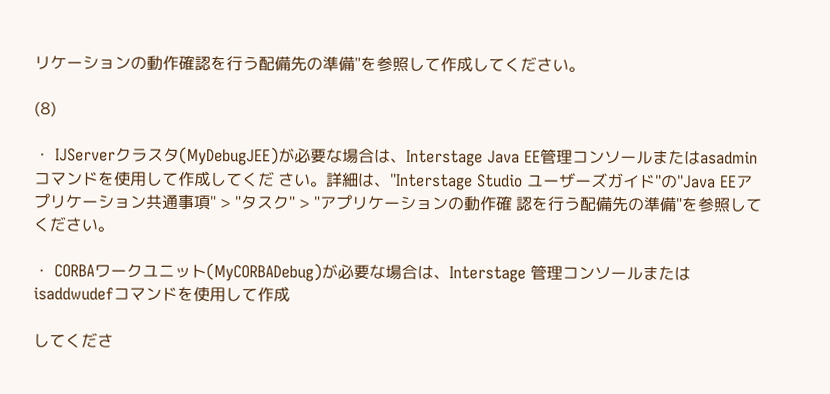リケーションの動作確認を行う配備先の準備"を参照して作成してください。

(8)

・ IJServerクラスタ(MyDebugJEE)が必要な場合は、Interstage Java EE管理コンソールまたはasadminコマンドを使用して作成してくだ さい。詳細は、"Interstage Studio ユーザーズガイド"の"Java EEアプリケーション共通事項" > "タスク" > "アプリケーションの動作確 認を行う配備先の準備"を参照してください。

・ CORBAワークユニット(MyCORBADebug)が必要な場合は、Interstage 管理コンソールまたはisaddwudefコマンドを使用して作成

してくださ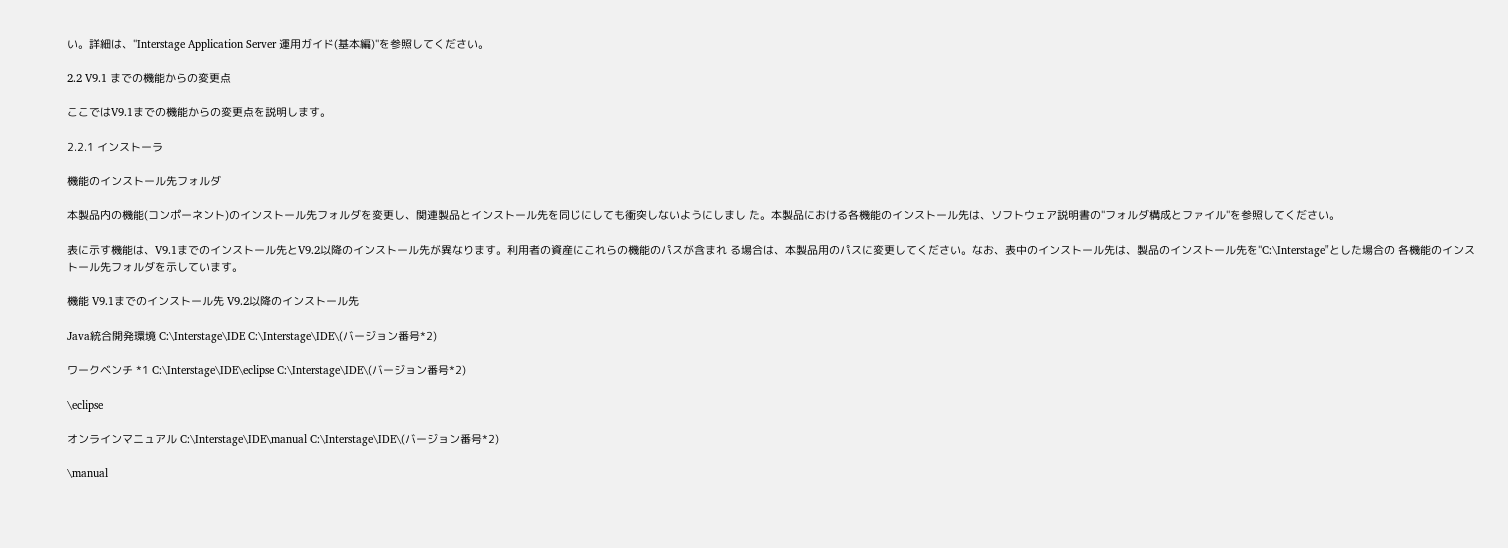い。詳細は、"Interstage Application Server 運用ガイド(基本編)"を参照してください。

2.2 V9.1 までの機能からの変更点

ここではV9.1までの機能からの変更点を説明します。

2.2.1 インストーラ

機能のインストール先フォルダ

本製品内の機能(コンポーネント)のインストール先フォルダを変更し、関連製品とインストール先を同じにしても衝突しないようにしまし た。本製品における各機能のインストール先は、ソフトウェア説明書の"フォルダ構成とファイル"を参照してください。

表に示す機能は、V9.1までのインストール先とV9.2以降のインストール先が異なります。利用者の資産にこれらの機能のパスが含まれ る場合は、本製品用のパスに変更してください。なお、表中のインストール先は、製品のインストール先を"C:\Interstage"とした場合の 各機能のインストール先フォルダを示しています。

機能 V9.1までのインストール先 V9.2以降のインストール先

Java統合開発環境 C:\Interstage\IDE C:\Interstage\IDE\(バージョン番号*2)

ワークベンチ *1 C:\Interstage\IDE\eclipse C:\Interstage\IDE\(バージョン番号*2)

\eclipse

オンラインマニュアル C:\Interstage\IDE\manual C:\Interstage\IDE\(バージョン番号*2)

\manual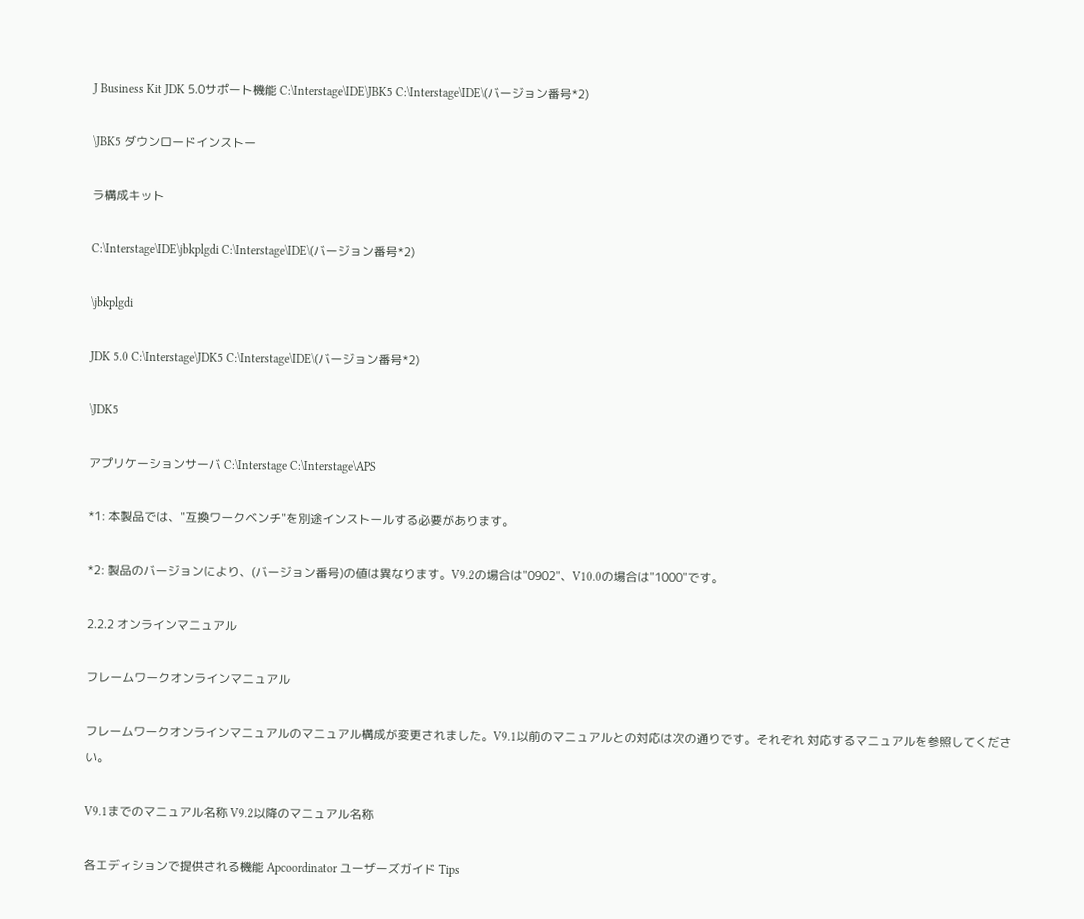J Business Kit JDK 5.0サポート機能 C:\Interstage\IDE\JBK5 C:\Interstage\IDE\(バージョン番号*2)

\JBK5 ダウンロードインストー

ラ構成キット

C:\Interstage\IDE\jbkplgdi C:\Interstage\IDE\(バージョン番号*2)

\jbkplgdi

JDK 5.0 C:\Interstage\JDK5 C:\Interstage\IDE\(バージョン番号*2)

\JDK5

アプリケーションサーバ C:\Interstage C:\Interstage\APS

*1: 本製品では、"互換ワークベンチ"を別途インストールする必要があります。

*2: 製品のバージョンにより、(バージョン番号)の値は異なります。V9.2の場合は"0902"、V10.0の場合は"1000"です。

2.2.2 オンラインマニュアル

フレームワークオンラインマニュアル

フレームワークオンラインマニュアルのマニュアル構成が変更されました。V9.1以前のマニュアルとの対応は次の通りです。それぞれ 対応するマニュアルを参照してください。

V9.1までのマニュアル名称 V9.2以降のマニュアル名称

各エディションで提供される機能 Apcoordinator ユーザーズガイド Tips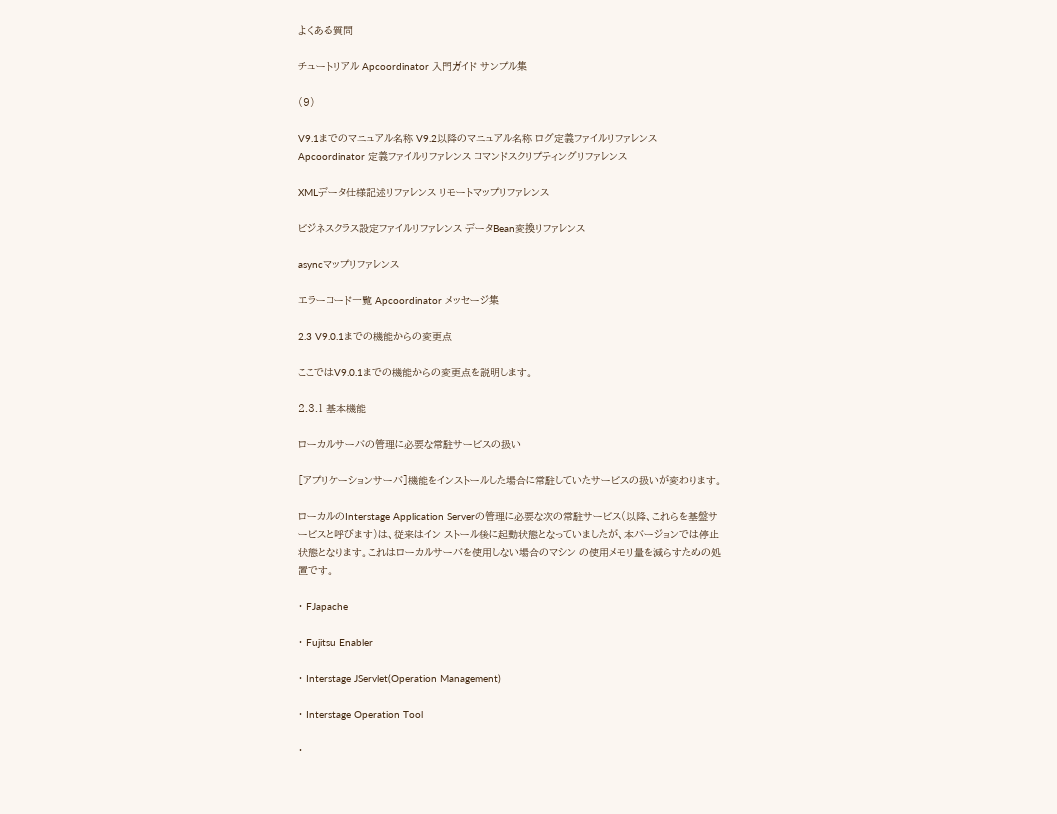よくある質問

チュートリアル Apcoordinator 入門ガイド サンプル集

(9)

V9.1までのマニュアル名称 V9.2以降のマニュアル名称 ログ定義ファイルリファレンス Apcoordinator 定義ファイルリファレンス コマンドスクリプティングリファレンス

XMLデータ仕様記述リファレンス リモートマップリファレンス

ビジネスクラス設定ファイルリファレンス データBean変換リファレンス

asyncマップリファレンス

エラーコード一覧 Apcoordinator メッセージ集

2.3 V9.0.1までの機能からの変更点

ここではV9.0.1までの機能からの変更点を説明します。

2.3.1 基本機能

ローカルサーバの管理に必要な常駐サービスの扱い

[アプリケーションサーバ]機能をインストールした場合に常駐していたサービスの扱いが変わります。

ローカルのInterstage Application Serverの管理に必要な次の常駐サービス(以降、これらを基盤サービスと呼びます)は、従来はイン ストール後に起動状態となっていましたが、本バージョンでは停止状態となります。これはローカルサーバを使用しない場合のマシン の使用メモリ量を減らすための処置です。

・ FJapache

・ Fujitsu Enabler

・ Interstage JServlet(Operation Management)

・ Interstage Operation Tool

・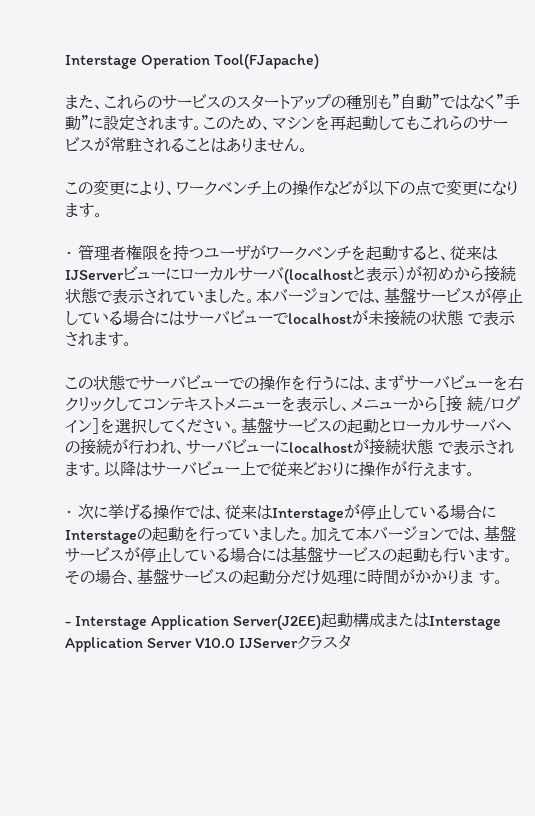Interstage Operation Tool(FJapache)

また、これらのサービスのスタートアップの種別も"自動"ではなく"手動"に設定されます。このため、マシンを再起動してもこれらのサー ビスが常駐されることはありません。

この変更により、ワークベンチ上の操作などが以下の点で変更になります。

・ 管理者権限を持つユーザがワークベンチを起動すると、従来はIJServerビューにローカルサーバ(localhostと表示)が初めから接続 状態で表示されていました。本バージョンでは、基盤サービスが停止している場合にはサーバビューでlocalhostが未接続の状態 で表示されます。

この状態でサーバビューでの操作を行うには、まずサーバビューを右クリックしてコンテキストメニューを表示し、メニューから[接 続/ログイン]を選択してください。基盤サービスの起動とローカルサーバへの接続が行われ、サーバビューにlocalhostが接続状態 で表示されます。以降はサーバビュー上で従来どおりに操作が行えます。

・ 次に挙げる操作では、従来はInterstageが停止している場合にInterstageの起動を行っていました。加えて本バージョンでは、基盤 サービスが停止している場合には基盤サービスの起動も行います。その場合、基盤サービスの起動分だけ処理に時間がかかりま す。

- Interstage Application Server(J2EE)起動構成またはInterstage Application Server V10.0 IJServerクラスタ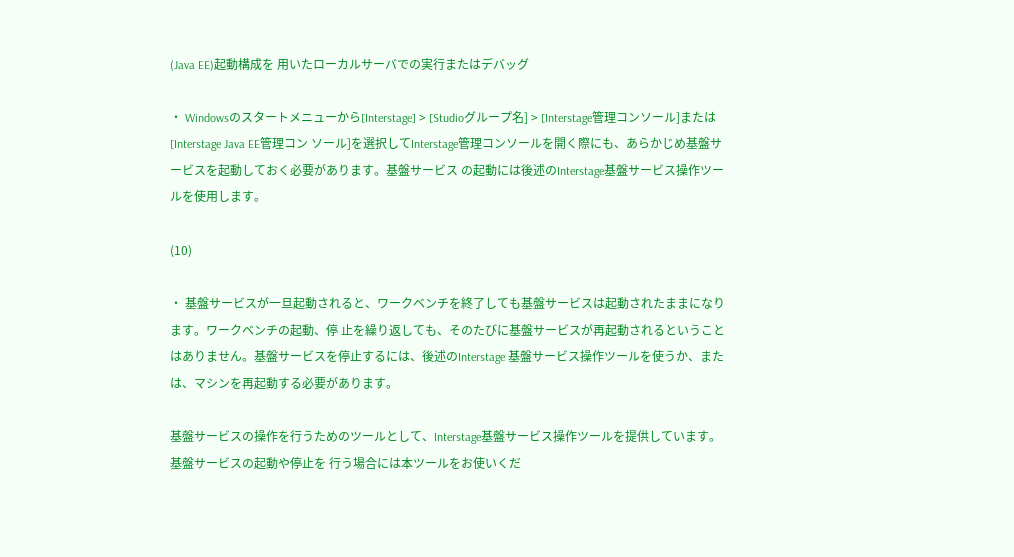(Java EE)起動構成を 用いたローカルサーバでの実行またはデバッグ

・ Windowsのスタートメニューから[Interstage] > [Studioグループ名] > [Interstage管理コンソール]または[Interstage Java EE管理コン ソール]を選択してInterstage管理コンソールを開く際にも、あらかじめ基盤サービスを起動しておく必要があります。基盤サービス の起動には後述のInterstage基盤サービス操作ツールを使用します。

(10)

・ 基盤サービスが一旦起動されると、ワークベンチを終了しても基盤サービスは起動されたままになります。ワークベンチの起動、停 止を繰り返しても、そのたびに基盤サービスが再起動されるということはありません。基盤サービスを停止するには、後述のInterstage 基盤サービス操作ツールを使うか、または、マシンを再起動する必要があります。

基盤サービスの操作を行うためのツールとして、Interstage基盤サービス操作ツールを提供しています。基盤サービスの起動や停止を 行う場合には本ツールをお使いくだ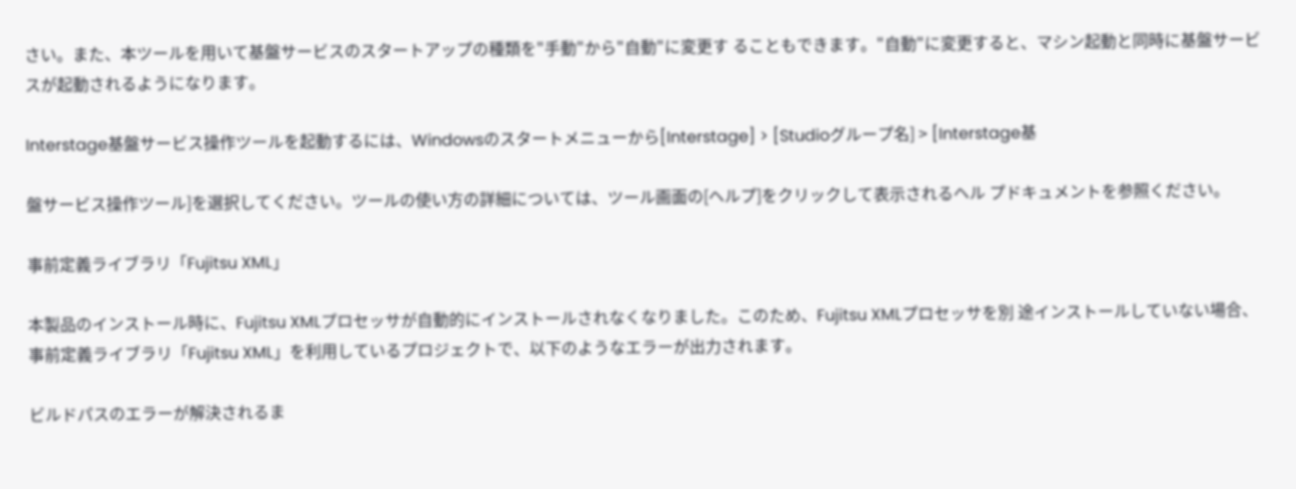さい。また、本ツールを用いて基盤サービスのスタートアップの種類を"手動"から"自動"に変更す ることもできます。"自動"に変更すると、マシン起動と同時に基盤サービスが起動されるようになります。

Interstage基盤サービス操作ツールを起動するには、Windowsのスタートメニューから[Interstage] > [Studioグループ名] > [Interstage基

盤サービス操作ツール]を選択してください。ツールの使い方の詳細については、ツール画面の[ヘルプ]をクリックして表示されるヘル プドキュメントを参照ください。

事前定義ライブラリ「Fujitsu XML」

本製品のインストール時に、Fujitsu XMLプロセッサが自動的にインストールされなくなりました。このため、Fujitsu XMLプロセッサを別 途インストールしていない場合、事前定義ライブラリ「Fujitsu XML」を利用しているプロジェクトで、以下のようなエラーが出力されます。

ビルドパスのエラーが解決されるま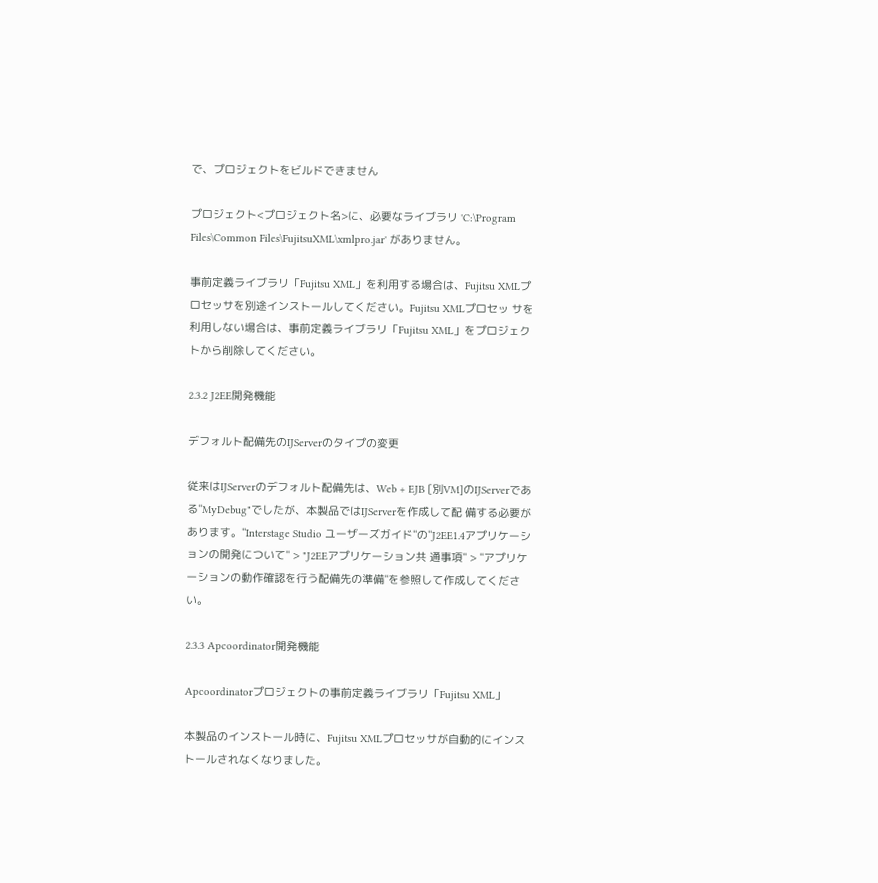で、プロジェクトをビルドできません

プロジェクト<プロジェクト名>に、必要なライブラリ 'C:\Program Files\Common Files\FujitsuXML\xmlpro.jar' がありません。

事前定義ライブラリ「Fujitsu XML」を利用する場合は、Fujitsu XMLプロセッサを別途インストールしてください。Fujitsu XMLプロセッ サを利用しない場合は、事前定義ライブラリ「Fujitsu XML」をプロジェクトから削除してください。

2.3.2 J2EE開発機能

デフォルト配備先のIJServerのタイプの変更

従来はIJServerのデフォルト配備先は、Web + EJB [別VM]のIJServerである"MyDebug"でしたが、本製品ではIJServerを作成して配 備する必要があります。"Interstage Studio ユーザーズガイド"の"J2EE1.4アプリケーションの開発について" > "J2EEアプリケーション共 通事項" > "アプリケーションの動作確認を行う配備先の準備"を参照して作成してください。

2.3.3 Apcoordinator開発機能

Apcoordinatorプロジェクトの事前定義ライブラリ「Fujitsu XML」

本製品のインストール時に、Fujitsu XMLプロセッサが自動的にインストールされなくなりました。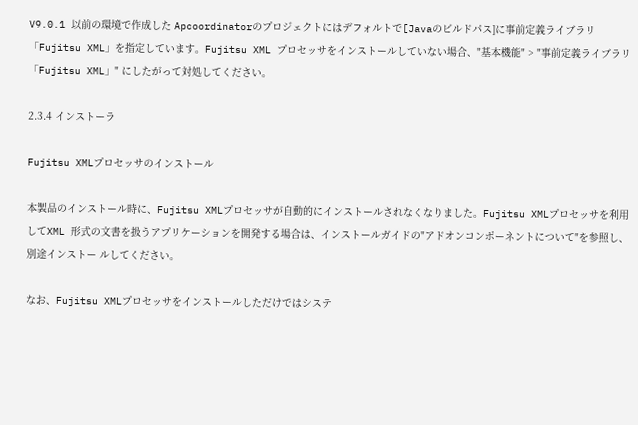V9.0.1 以前の環境で作成した Apcoordinatorのプロジェクトにはデフォルトで[Javaのビルドパス]に事前定義ライブラリ「Fujitsu XML」を指定しています。Fujitsu XML プロセッサをインストールしていない場合、"基本機能" > "事前定義ライブラリ「Fujitsu XML」" にしたがって対処してください。

2.3.4 インストーラ

Fujitsu XMLプロセッサのインストール

本製品のインストール時に、Fujitsu XMLプロセッサが自動的にインストールされなくなりました。Fujitsu XMLプロセッサを利用してXML 形式の文書を扱うアプリケーションを開発する場合は、インストールガイドの"アドオンコンポーネントについて"を参照し、別途インストー ルしてください。

なお、Fujitsu XMLプロセッサをインストールしただけではシステ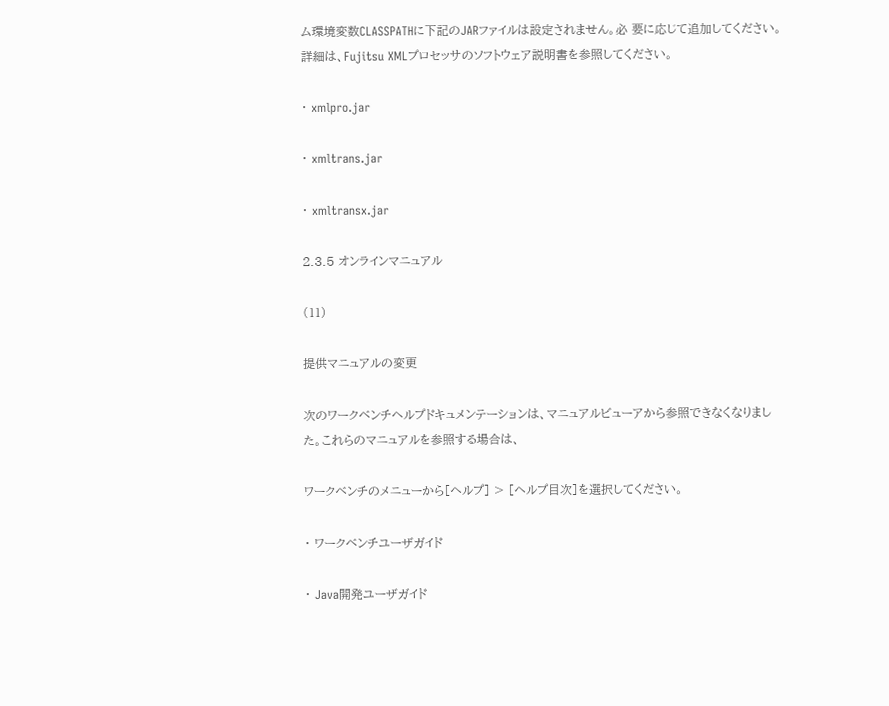ム環境変数CLASSPATHに下記のJARファイルは設定されません。必 要に応じて追加してください。詳細は、Fujitsu XMLプロセッサのソフトウェア説明書を参照してください。

・ xmlpro.jar

・ xmltrans.jar

・ xmltransx.jar

2.3.5 オンラインマニュアル

(11)

提供マニュアルの変更

次のワークベンチヘルプドキュメンテーションは、マニュアルビューアから参照できなくなりました。これらのマニュアルを参照する場合は、

ワークベンチのメニューから[ヘルプ] > [ヘルプ目次]を選択してください。

・ ワークベンチユーザガイド

・ Java開発ユーザガイド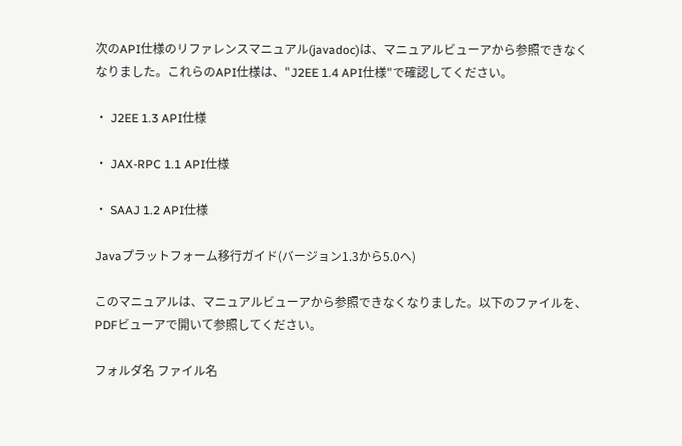次のAPI仕様のリファレンスマニュアル(javadoc)は、マニュアルビューアから参照できなくなりました。これらのAPI仕様は、"J2EE 1.4 API仕様"で確認してください。

・ J2EE 1.3 API仕様

・ JAX-RPC 1.1 API仕様

・ SAAJ 1.2 API仕様

Javaプラットフォーム移行ガイド(バージョン1.3から5.0へ)

このマニュアルは、マニュアルビューアから参照できなくなりました。以下のファイルを、PDFビューアで開いて参照してください。

フォルダ名 ファイル名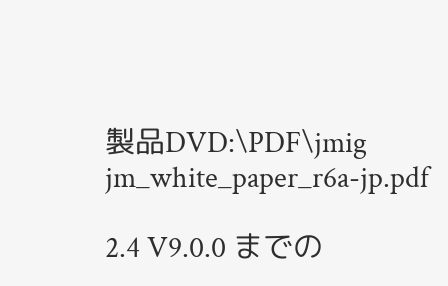製品DVD:\PDF\jmig jm_white_paper_r6a-jp.pdf

2.4 V9.0.0 までの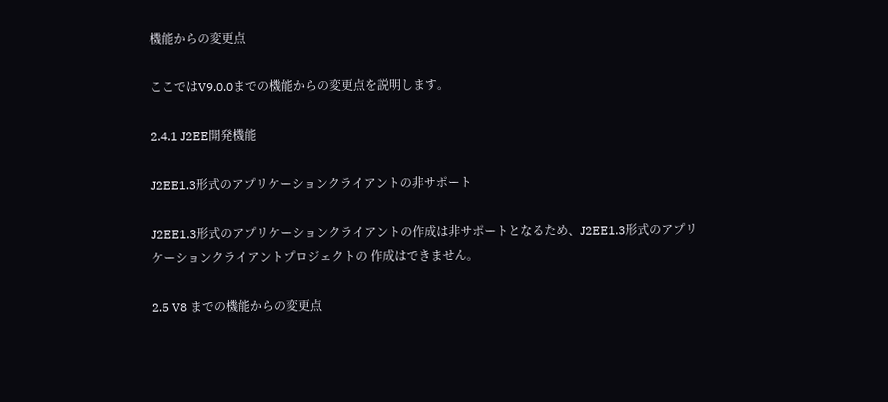機能からの変更点

ここではV9.0.0までの機能からの変更点を説明します。

2.4.1 J2EE開発機能

J2EE1.3形式のアプリケーションクライアントの非サポート

J2EE1.3形式のアプリケーションクライアントの作成は非サポートとなるため、J2EE1.3形式のアプリケーションクライアントプロジェクトの 作成はできません。

2.5 V8 までの機能からの変更点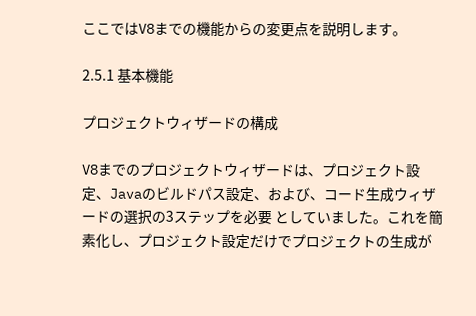ここではV8までの機能からの変更点を説明します。

2.5.1 基本機能

プロジェクトウィザードの構成

V8までのプロジェクトウィザードは、プロジェクト設定、Javaのビルドパス設定、および、コード生成ウィザードの選択の3ステップを必要 としていました。これを簡素化し、プロジェクト設定だけでプロジェクトの生成が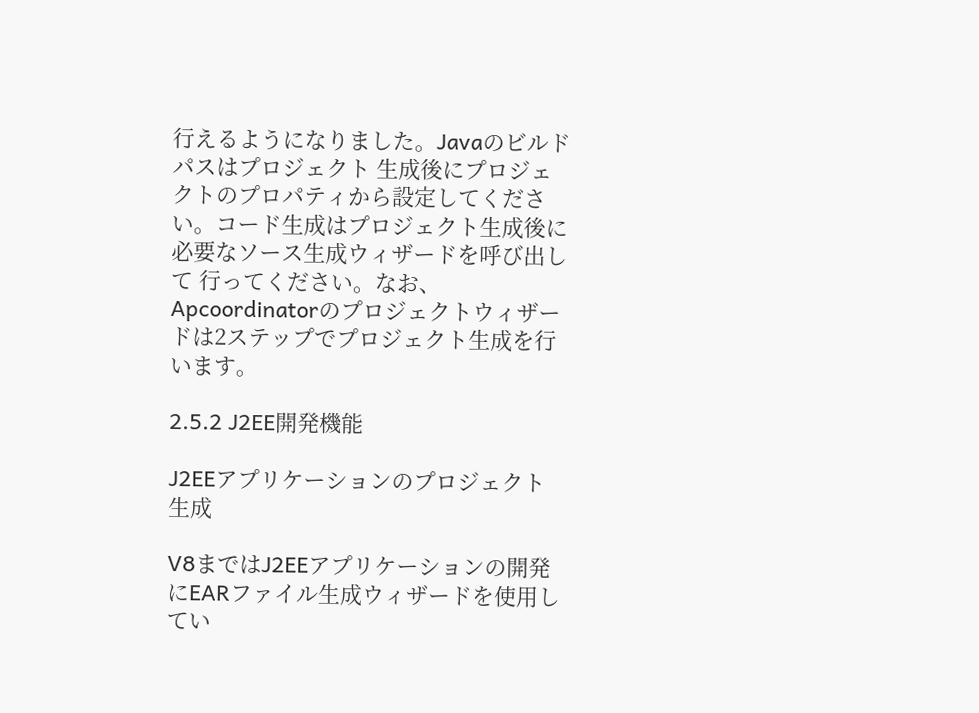行えるようになりました。Javaのビルドパスはプロジェクト 生成後にプロジェクトのプロパティから設定してください。コード生成はプロジェクト生成後に必要なソース生成ウィザードを呼び出して 行ってください。なお、Apcoordinatorのプロジェクトウィザードは2ステップでプロジェクト生成を行います。

2.5.2 J2EE開発機能

J2EEアプリケーションのプロジェクト生成

V8まではJ2EEアプリケーションの開発にEARファイル生成ウィザードを使用してい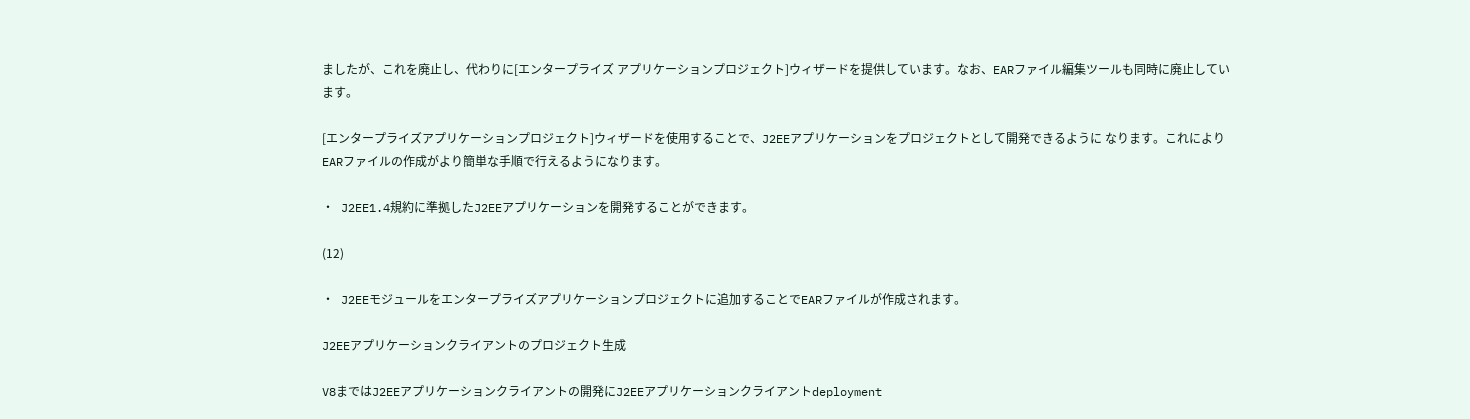ましたが、これを廃止し、代わりに[エンタープライズ アプリケーションプロジェクト]ウィザードを提供しています。なお、EARファイル編集ツールも同時に廃止しています。

[エンタープライズアプリケーションプロジェクト]ウィザードを使用することで、J2EEアプリケーションをプロジェクトとして開発できるように なります。これによりEARファイルの作成がより簡単な手順で行えるようになります。

・ J2EE1.4規約に準拠したJ2EEアプリケーションを開発することができます。

(12)

・ J2EEモジュールをエンタープライズアプリケーションプロジェクトに追加することでEARファイルが作成されます。

J2EEアプリケーションクライアントのプロジェクト生成

V8まではJ2EEアプリケーションクライアントの開発にJ2EEアプリケーションクライアントdeployment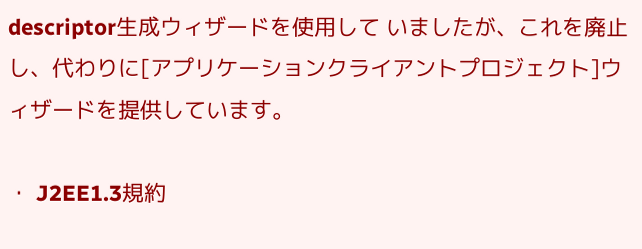descriptor生成ウィザードを使用して いましたが、これを廃止し、代わりに[アプリケーションクライアントプロジェクト]ウィザードを提供しています。

・ J2EE1.3規約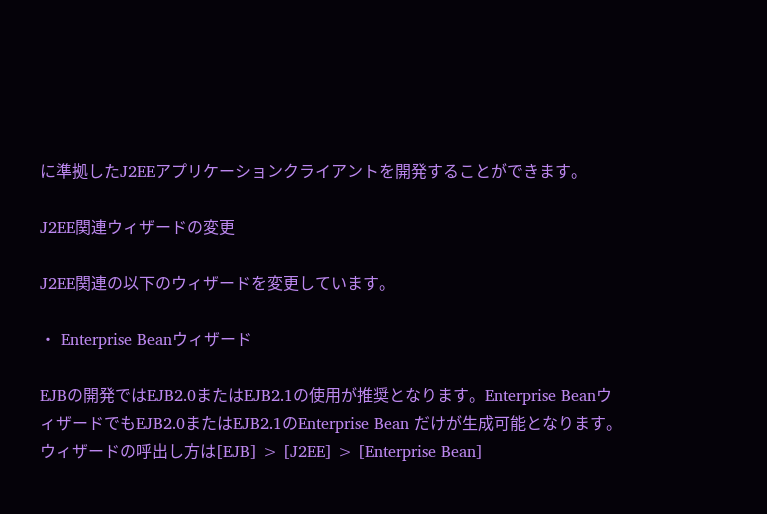に準拠したJ2EEアプリケーションクライアントを開発することができます。

J2EE関連ウィザードの変更

J2EE関連の以下のウィザードを変更しています。

・ Enterprise Beanウィザード

EJBの開発ではEJB2.0またはEJB2.1の使用が推奨となります。Enterprise BeanウィザードでもEJB2.0またはEJB2.1のEnterprise Bean だけが生成可能となります。ウィザードの呼出し方は[EJB] > [J2EE] > [Enterprise Bean]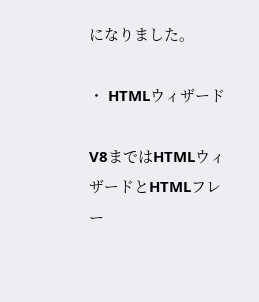になりました。

・ HTMLウィザード

V8まではHTMLウィザードとHTMLフレー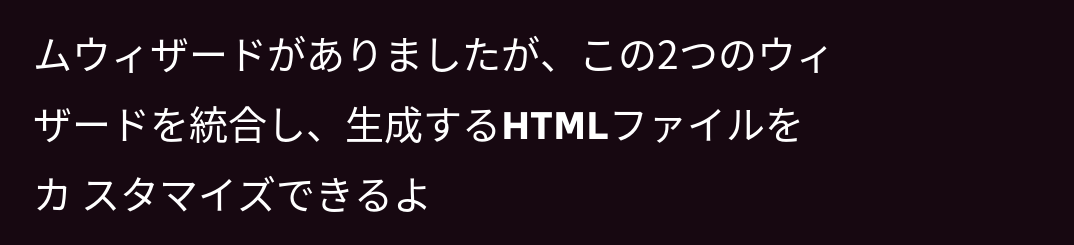ムウィザードがありましたが、この2つのウィザードを統合し、生成するHTMLファイルをカ スタマイズできるよ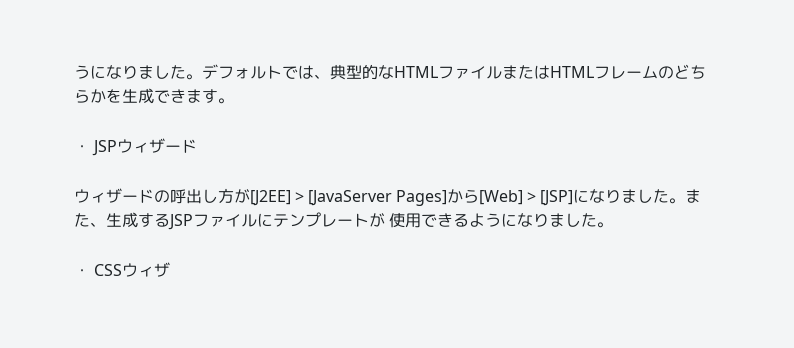うになりました。デフォルトでは、典型的なHTMLファイルまたはHTMLフレームのどちらかを生成できます。

・ JSPウィザード

ウィザードの呼出し方が[J2EE] > [JavaServer Pages]から[Web] > [JSP]になりました。また、生成するJSPファイルにテンプレートが 使用できるようになりました。

・ CSSウィザ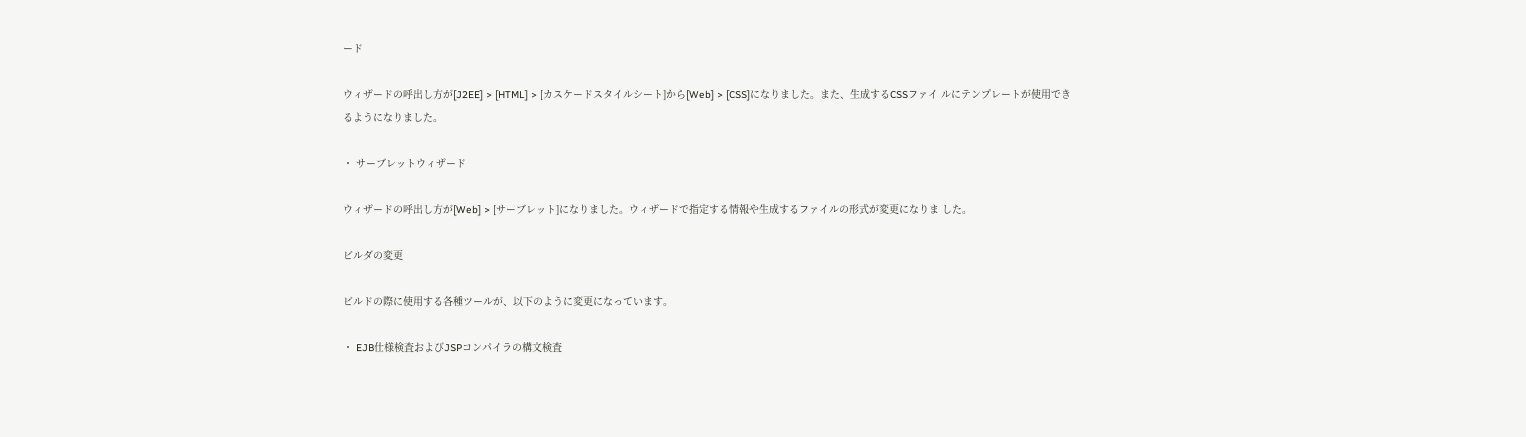ード

ウィザードの呼出し方が[J2EE] > [HTML] > [カスケードスタイルシート]から[Web] > [CSS]になりました。また、生成するCSSファイ ルにテンプレートが使用できるようになりました。

・ サーブレットウィザード

ウィザードの呼出し方が[Web] > [サーブレット]になりました。ウィザードで指定する情報や生成するファイルの形式が変更になりま した。

ビルダの変更

ビルドの際に使用する各種ツールが、以下のように変更になっています。

・ EJB仕様検査およびJSPコンパイラの構文検査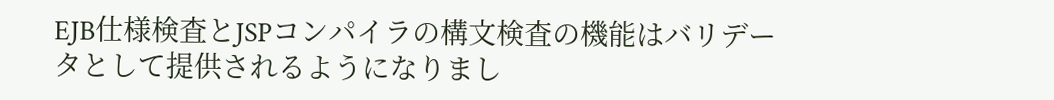EJB仕様検査とJSPコンパイラの構文検査の機能はバリデータとして提供されるようになりまし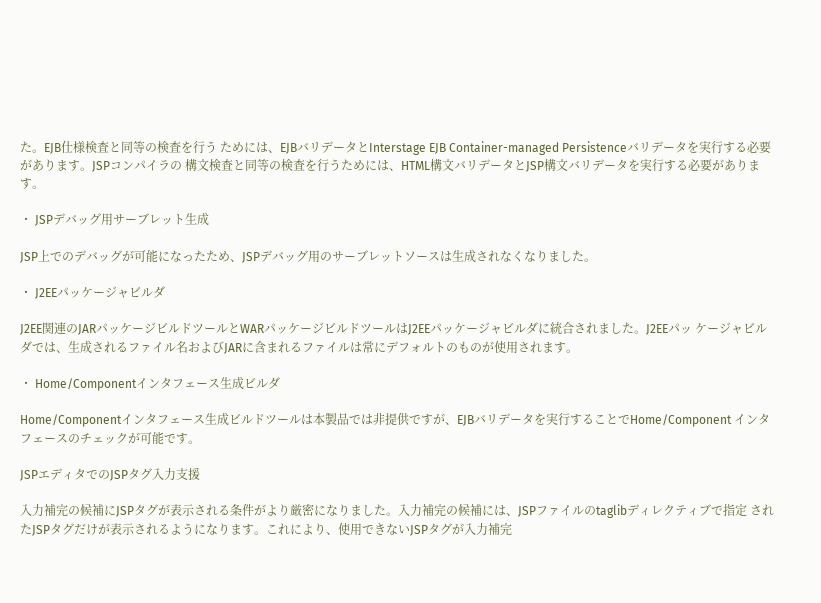た。EJB仕様検査と同等の検査を行う ためには、EJBバリデータとInterstage EJB Container-managed Persistenceバリデータを実行する必要があります。JSPコンパイラの 構文検査と同等の検査を行うためには、HTML構文バリデータとJSP構文バリデータを実行する必要があります。

・ JSPデバッグ用サーブレット生成

JSP上でのデバッグが可能になったため、JSPデバッグ用のサーブレットソースは生成されなくなりました。

・ J2EEパッケージャビルダ

J2EE関連のJARパッケージビルドツールとWARパッケージビルドツールはJ2EEパッケージャビルダに統合されました。J2EEパッ ケージャビルダでは、生成されるファイル名およびJARに含まれるファイルは常にデフォルトのものが使用されます。

・ Home/Componentインタフェース生成ビルダ

Home/Componentインタフェース生成ビルドツールは本製品では非提供ですが、EJBバリデータを実行することでHome/Component インタフェースのチェックが可能です。

JSPエディタでのJSPタグ入力支援

入力補完の候補にJSPタグが表示される条件がより厳密になりました。入力補完の候補には、JSPファイルのtaglibディレクティブで指定 されたJSPタグだけが表示されるようになります。これにより、使用できないJSPタグが入力補完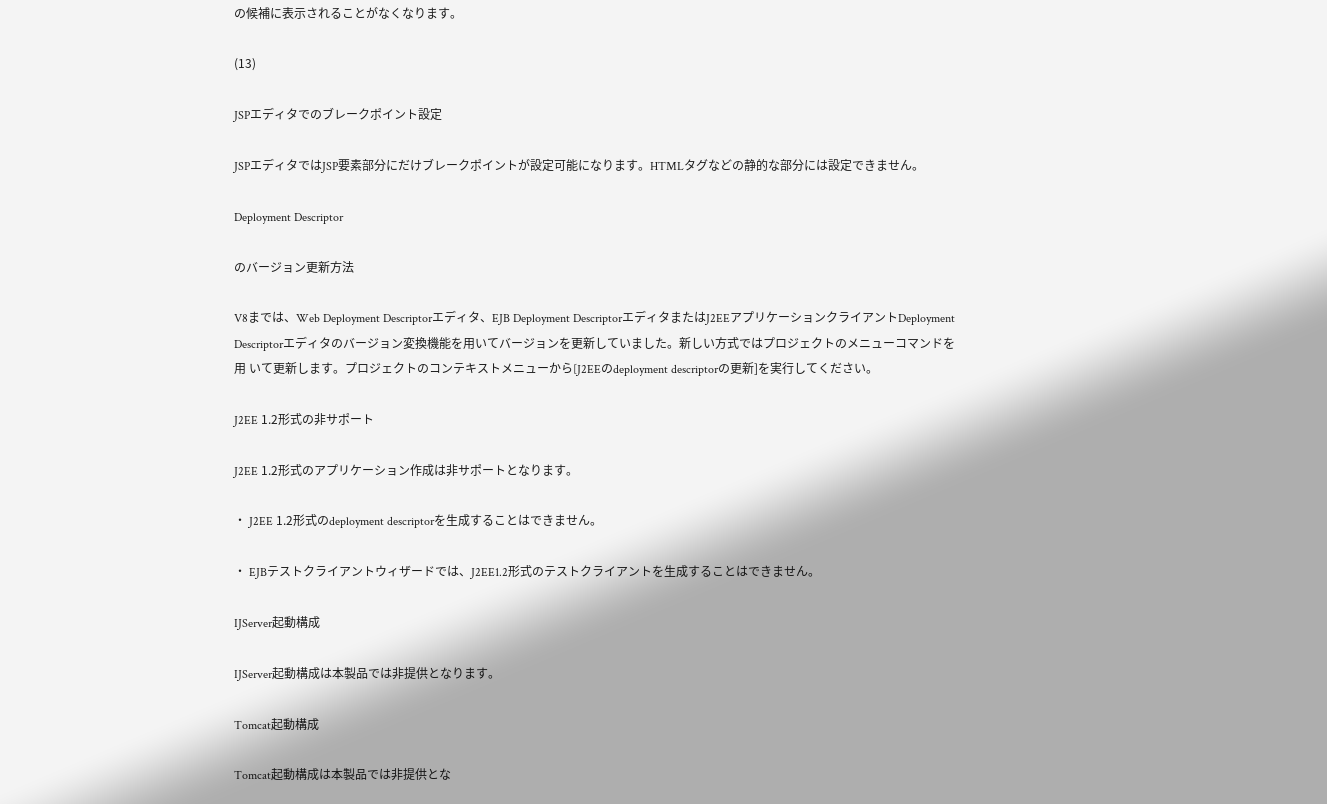の候補に表示されることがなくなります。

(13)

JSPエディタでのブレークポイント設定

JSPエディタではJSP要素部分にだけブレークポイントが設定可能になります。HTMLタグなどの静的な部分には設定できません。

Deployment Descriptor

のバージョン更新方法

V8までは、Web Deployment Descriptorエディタ、EJB Deployment DescriptorエディタまたはJ2EEアプリケーションクライアントDeployment Descriptorエディタのバージョン変換機能を用いてバージョンを更新していました。新しい方式ではプロジェクトのメニューコマンドを用 いて更新します。プロジェクトのコンテキストメニューから[J2EEのdeployment descriptorの更新]を実行してください。

J2EE 1.2形式の非サポート

J2EE 1.2形式のアプリケーション作成は非サポートとなります。

・ J2EE 1.2形式のdeployment descriptorを生成することはできません。

・ EJBテストクライアントウィザードでは、J2EE1.2形式のテストクライアントを生成することはできません。

IJServer起動構成

IJServer起動構成は本製品では非提供となります。

Tomcat起動構成

Tomcat起動構成は本製品では非提供とな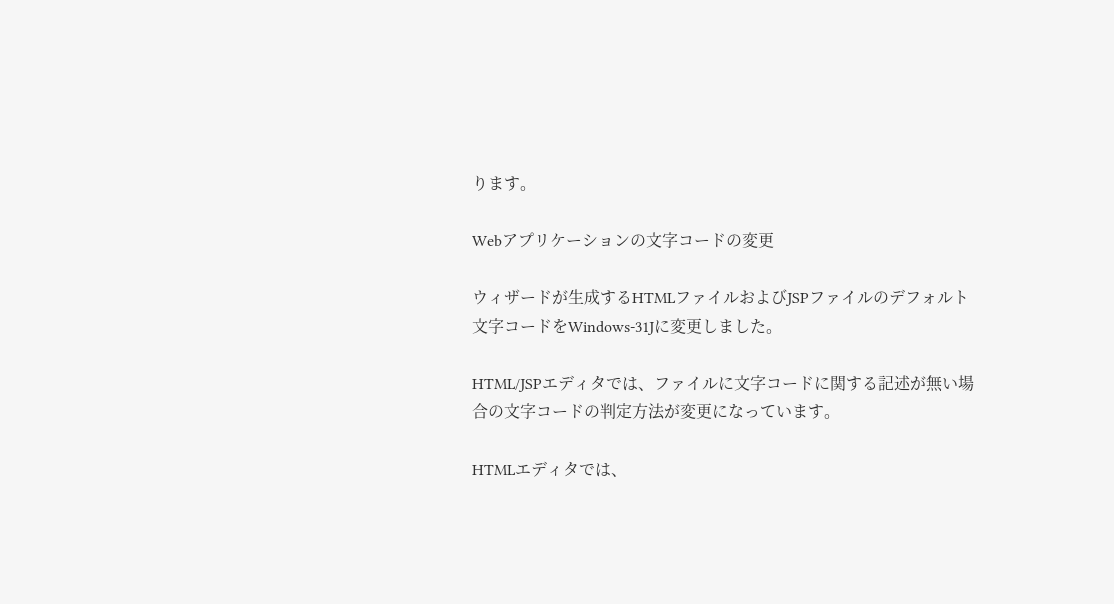ります。

Webアプリケーションの文字コードの変更

ウィザードが生成するHTMLファイルおよびJSPファイルのデフォルト文字コードをWindows-31Jに変更しました。

HTML/JSPエディタでは、ファイルに文字コードに関する記述が無い場合の文字コードの判定方法が変更になっています。

HTMLエディタでは、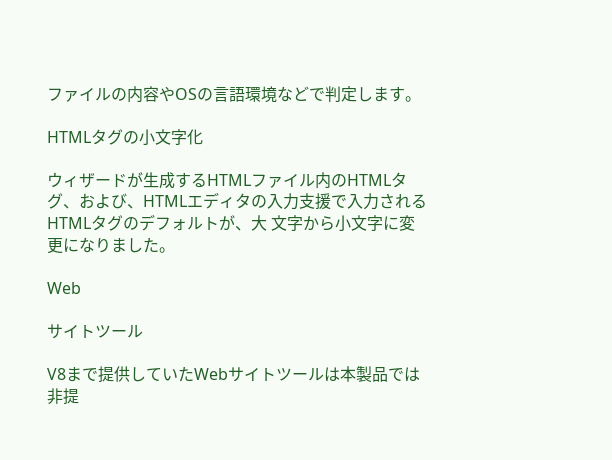ファイルの内容やOSの言語環境などで判定します。

HTMLタグの小文字化

ウィザードが生成するHTMLファイル内のHTMLタグ、および、HTMLエディタの入力支援で入力されるHTMLタグのデフォルトが、大 文字から小文字に変更になりました。

Web

サイトツール

V8まで提供していたWebサイトツールは本製品では非提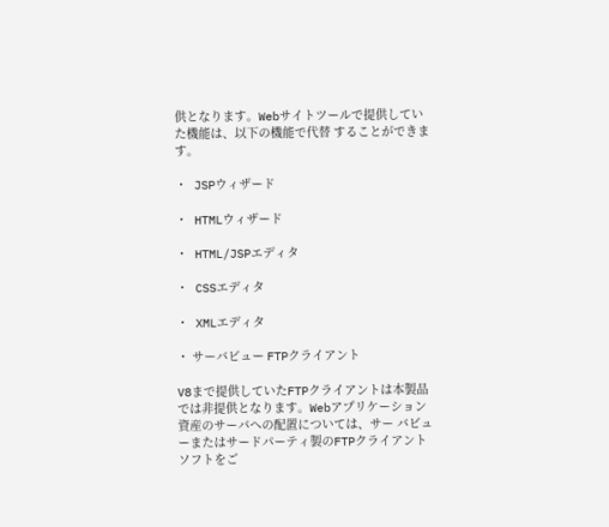供となります。Webサイトツールで提供していた機能は、以下の機能で代替 することができます。

・ JSPウィザード

・ HTMLウィザード

・ HTML/JSPエディタ

・ CSSエディタ

・ XMLエディタ

・ サーバビュー FTPクライアント

V8まで提供していたFTPクライアントは本製品では非提供となります。Webアプリケーション資産のサーバへの配置については、サー バビューまたはサードパーティ製のFTPクライアントソフトをご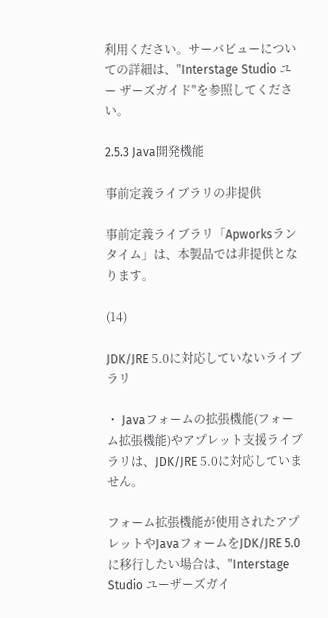利用ください。サーバビューについての詳細は、"Interstage Studio ユー ザーズガイド"を参照してください。

2.5.3 Java開発機能

事前定義ライブラリの非提供

事前定義ライブラリ「Apworksランタイム」は、本製品では非提供となります。

(14)

JDK/JRE 5.0に対応していないライブラリ

・ Javaフォームの拡張機能(フォーム拡張機能)やアプレット支援ライブラリは、JDK/JRE 5.0に対応していません。

フォーム拡張機能が使用されたアプレットやJavaフォームをJDK/JRE 5.0に移行したい場合は、"Interstage Studio ユーザーズガイ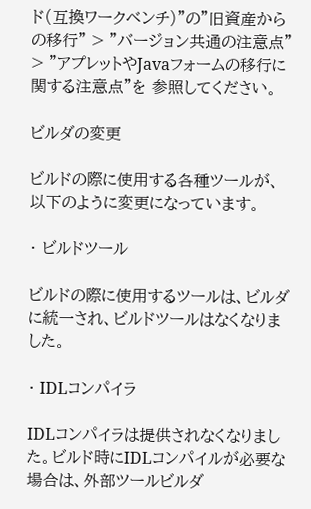ド(互換ワークベンチ)"の"旧資産からの移行" > "バージョン共通の注意点" > "アプレットやJavaフォームの移行に関する注意点"を 参照してください。

ビルダの変更

ビルドの際に使用する各種ツールが、以下のように変更になっています。

・ ビルドツール

ビルドの際に使用するツールは、ビルダに統一され、ビルドツールはなくなりました。

・ IDLコンパイラ

IDLコンパイラは提供されなくなりました。ビルド時にIDLコンパイルが必要な場合は、外部ツールビルダ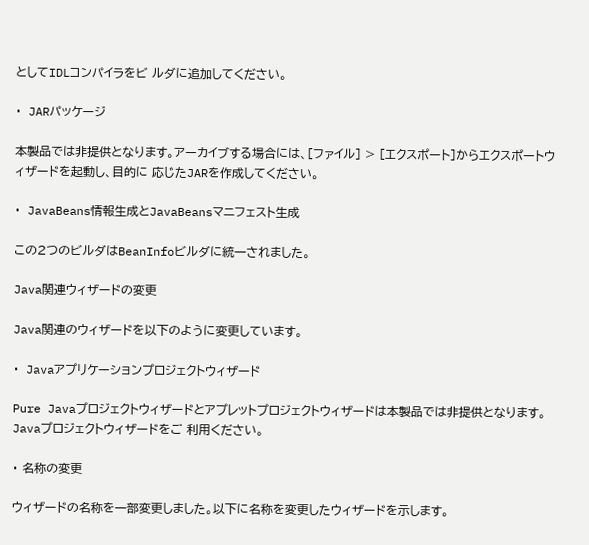としてIDLコンパイラをビ ルダに追加してください。

・ JARパッケージ

本製品では非提供となります。アーカイブする場合には、[ファイル] > [エクスポート]からエクスポートウィザードを起動し、目的に 応じたJARを作成してください。

・ JavaBeans情報生成とJavaBeansマニフェスト生成

この2つのビルダはBeanInfoビルダに統一されました。

Java関連ウィザードの変更

Java関連のウィザードを以下のように変更しています。

・ Javaアプリケーションプロジェクトウィザード

Pure Javaプロジェクトウィザードとアプレットプロジェクトウィザードは本製品では非提供となります。Javaプロジェクトウィザードをご 利用ください。

・ 名称の変更

ウィザードの名称を一部変更しました。以下に名称を変更したウィザードを示します。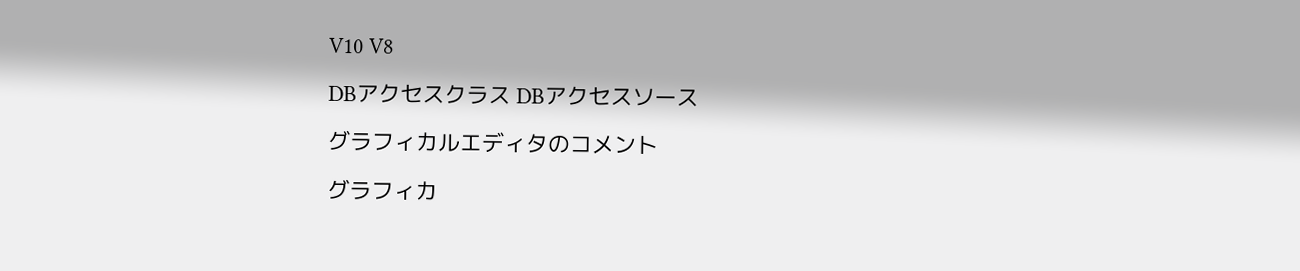V10 V8

DBアクセスクラス DBアクセスソース

グラフィカルエディタのコメント

グラフィカ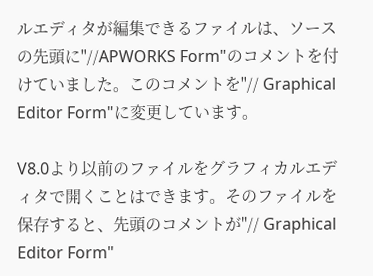ルエディタが編集できるファイルは、ソースの先頭に"//APWORKS Form"のコメントを付けていました。このコメントを"// Graphical Editor Form"に変更しています。

V8.0より以前のファイルをグラフィカルエディタで開くことはできます。そのファイルを保存すると、先頭のコメントが"// Graphical Editor Form"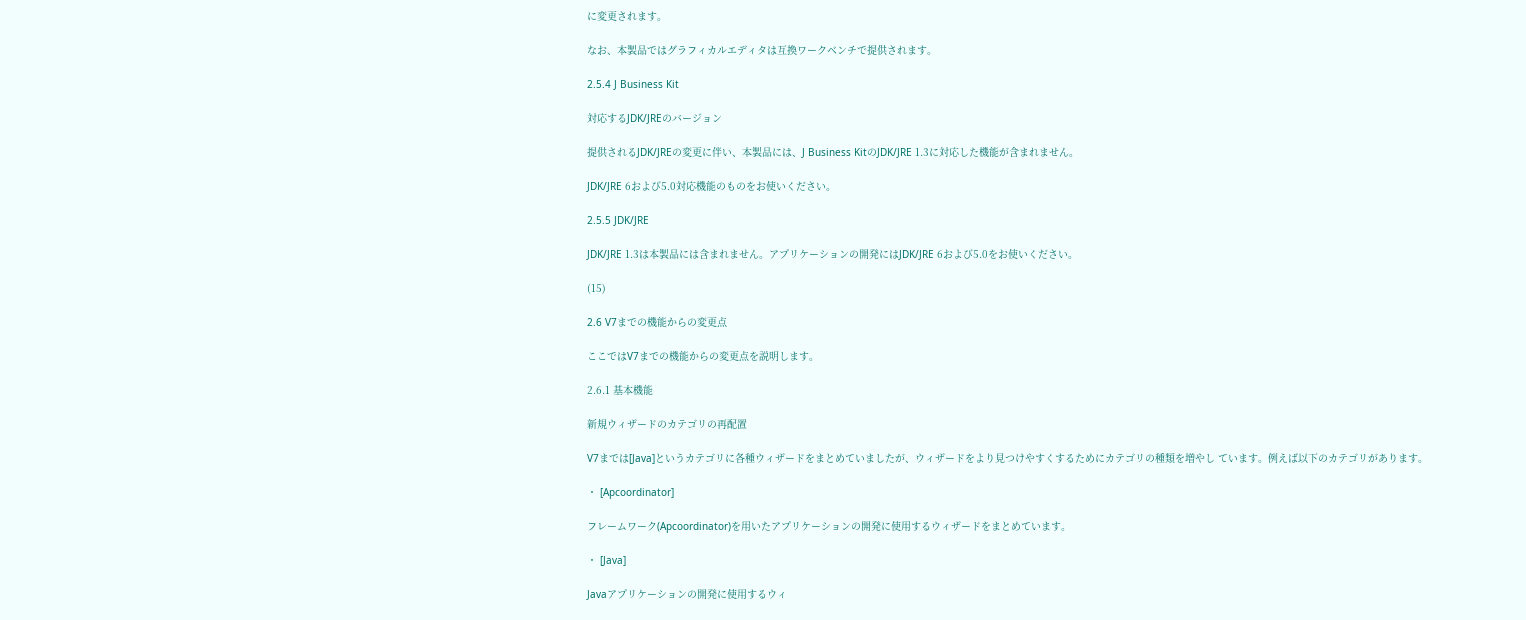に変更されます。

なお、本製品ではグラフィカルエディタは互換ワークベンチで提供されます。

2.5.4 J Business Kit

対応するJDK/JREのバージョン

提供されるJDK/JREの変更に伴い、本製品には、J Business KitのJDK/JRE 1.3に対応した機能が含まれません。

JDK/JRE 6および5.0対応機能のものをお使いください。

2.5.5 JDK/JRE

JDK/JRE 1.3は本製品には含まれません。アプリケーションの開発にはJDK/JRE 6および5.0をお使いください。

(15)

2.6 V7までの機能からの変更点

ここではV7までの機能からの変更点を説明します。

2.6.1 基本機能

新規ウィザードのカテゴリの再配置

V7までは[Java]というカテゴリに各種ウィザードをまとめていましたが、ウィザードをより見つけやすくするためにカテゴリの種類を増やし ています。例えば以下のカテゴリがあります。

・ [Apcoordinator]

フレームワーク(Apcoordinator)を用いたアプリケーションの開発に使用するウィザードをまとめています。

・ [Java]

Javaアプリケーションの開発に使用するウィ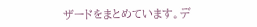ザードをまとめています。デ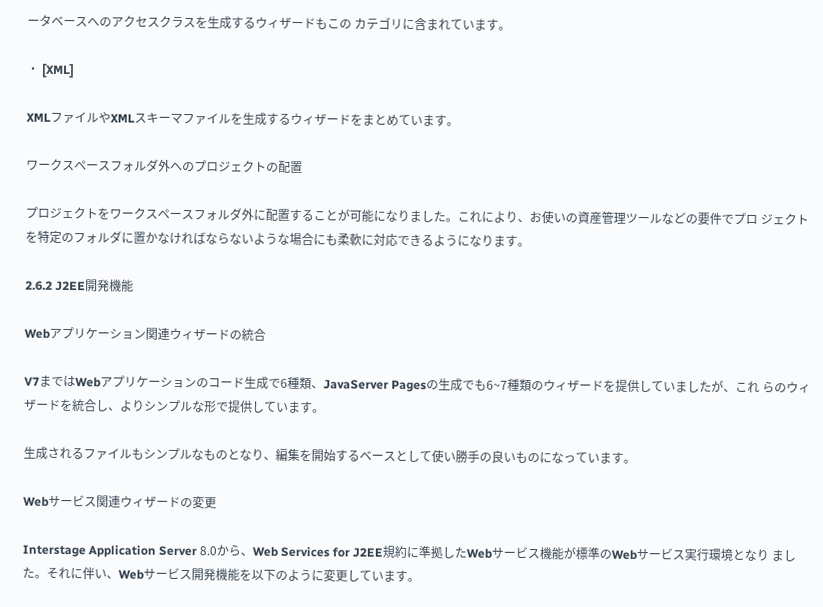ータベースへのアクセスクラスを生成するウィザードもこの カテゴリに含まれています。

・ [XML]

XMLファイルやXMLスキーマファイルを生成するウィザードをまとめています。

ワークスペースフォルダ外へのプロジェクトの配置

プロジェクトをワークスペースフォルダ外に配置することが可能になりました。これにより、お使いの資産管理ツールなどの要件でプロ ジェクトを特定のフォルダに置かなければならないような場合にも柔軟に対応できるようになります。

2.6.2 J2EE開発機能

Webアプリケーション関連ウィザードの統合

V7まではWebアプリケーションのコード生成で6種類、JavaServer Pagesの生成でも6~7種類のウィザードを提供していましたが、これ らのウィザードを統合し、よりシンプルな形で提供しています。

生成されるファイルもシンプルなものとなり、編集を開始するベースとして使い勝手の良いものになっています。

Webサービス関連ウィザードの変更

Interstage Application Server 8.0から、Web Services for J2EE規約に準拠したWebサービス機能が標準のWebサービス実行環境となり ました。それに伴い、Webサービス開発機能を以下のように変更しています。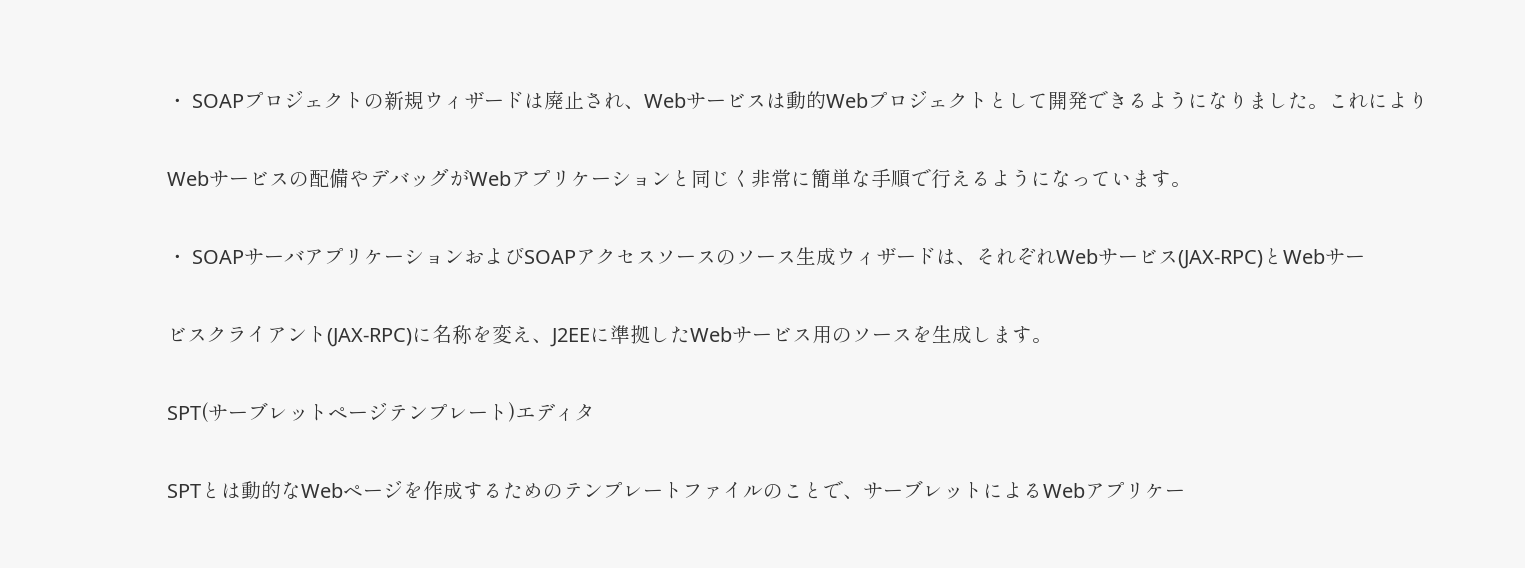・ SOAPプロジェクトの新規ウィザードは廃止され、Webサービスは動的Webプロジェクトとして開発できるようになりました。これにより

Webサービスの配備やデバッグがWebアプリケーションと同じく非常に簡単な手順で行えるようになっています。

・ SOAPサーバアプリケーションおよびSOAPアクセスソースのソース生成ウィザードは、それぞれWebサービス(JAX-RPC)とWebサー

ビスクライアント(JAX-RPC)に名称を変え、J2EEに準拠したWebサービス用のソースを生成します。

SPT(サーブレットページテンプレート)エディタ

SPTとは動的なWebページを作成するためのテンプレートファイルのことで、サーブレットによるWebアプリケー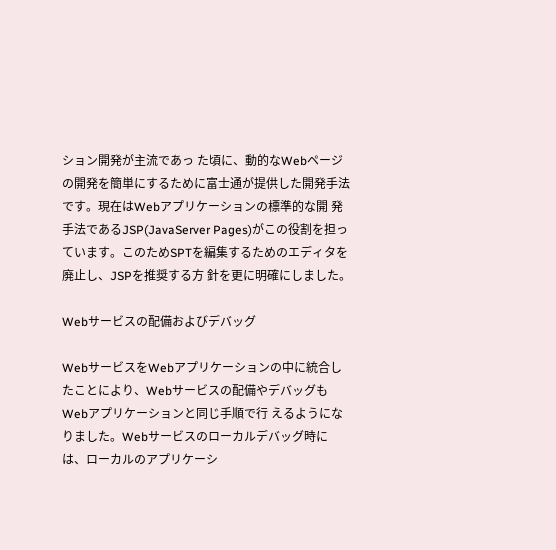ション開発が主流であっ た頃に、動的なWebページの開発を簡単にするために富士通が提供した開発手法です。現在はWebアプリケーションの標準的な開 発手法であるJSP(JavaServer Pages)がこの役割を担っています。このためSPTを編集するためのエディタを廃止し、JSPを推奨する方 針を更に明確にしました。

Webサービスの配備およびデバッグ

WebサービスをWebアプリケーションの中に統合したことにより、Webサービスの配備やデバッグもWebアプリケーションと同じ手順で行 えるようになりました。Webサービスのローカルデバッグ時には、ローカルのアプリケーシ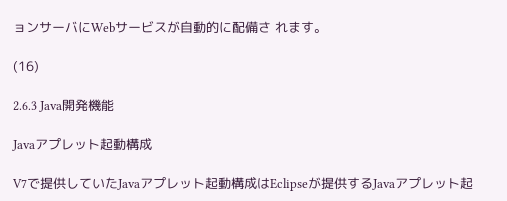ョンサーバにWebサービスが自動的に配備さ れます。

(16)

2.6.3 Java開発機能

Javaアプレット起動構成

V7で提供していたJavaアプレット起動構成はEclipseが提供するJavaアプレット起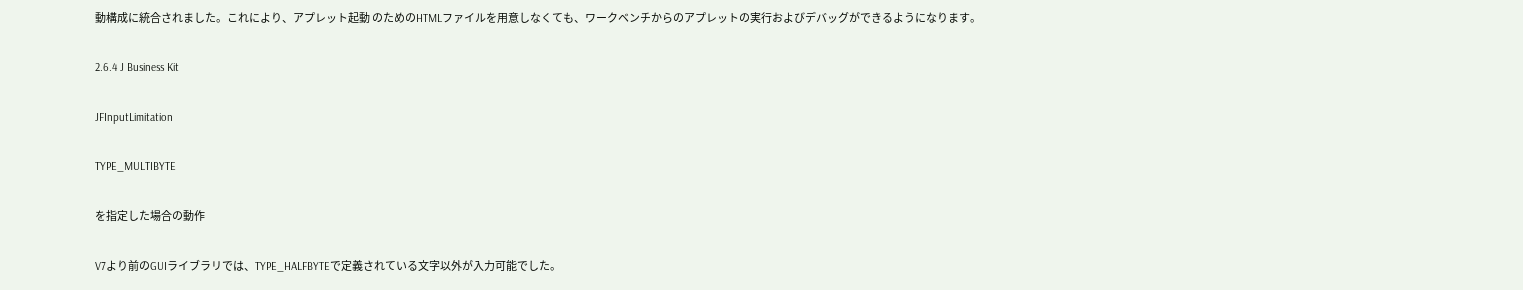動構成に統合されました。これにより、アプレット起動 のためのHTMLファイルを用意しなくても、ワークベンチからのアプレットの実行およびデバッグができるようになります。

2.6.4 J Business Kit

JFInputLimitation

TYPE_MULTIBYTE

を指定した場合の動作

V7より前のGUIライブラリでは、TYPE_HALFBYTEで定義されている文字以外が入力可能でした。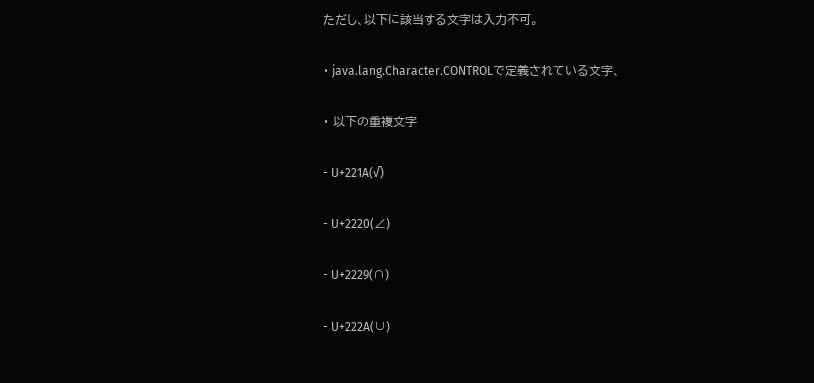ただし、以下に該当する文字は入力不可。

・ java.lang.Character.CONTROLで定義されている文字、

・ 以下の重複文字

- U+221A(√)

- U+2220(∠)

- U+2229(∩)

- U+222A(∪)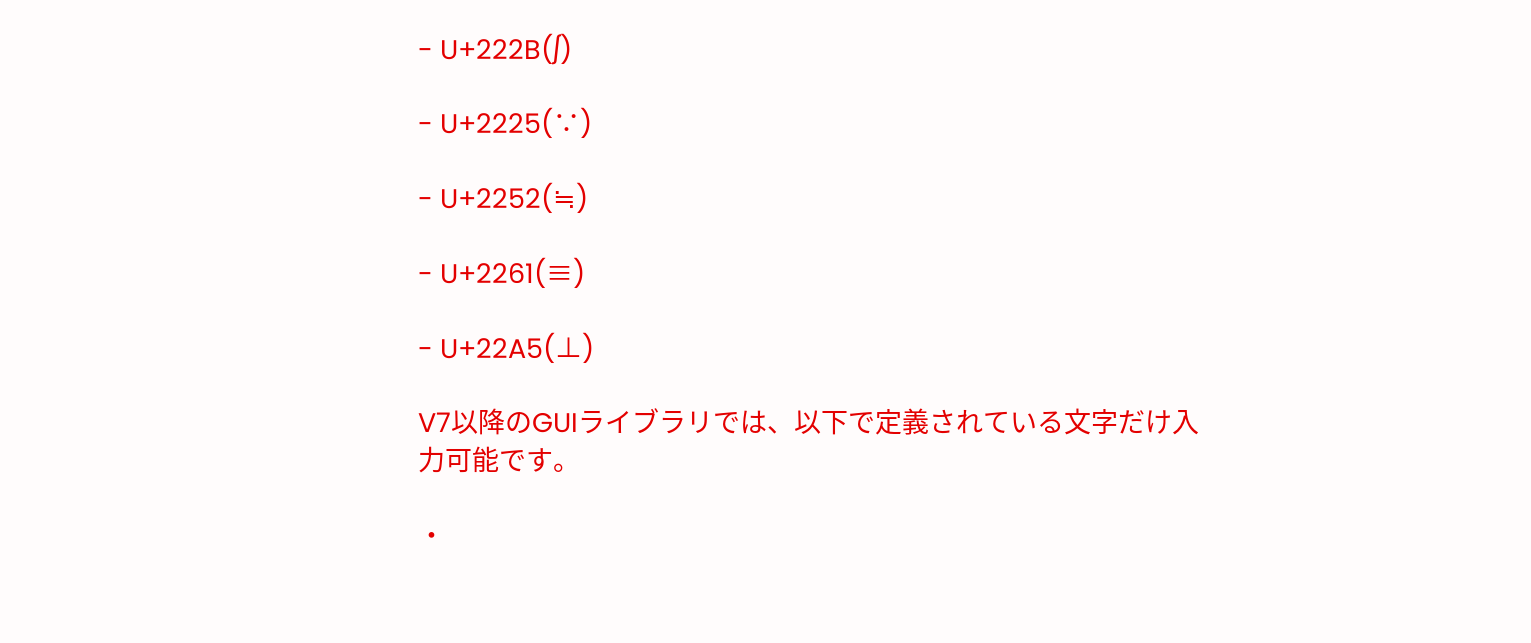- U+222B(∫)

- U+2225(∵)

- U+2252(≒)

- U+2261(≡)

- U+22A5(⊥)

V7以降のGUIライブラリでは、以下で定義されている文字だけ入力可能です。

・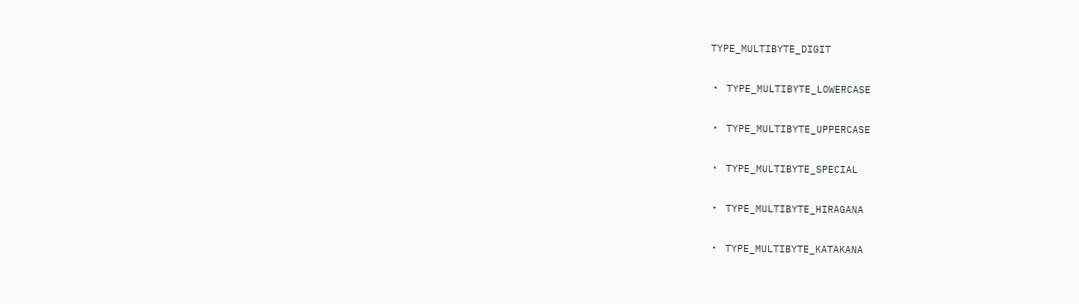TYPE_MULTIBYTE_DIGIT

・ TYPE_MULTIBYTE_LOWERCASE

・ TYPE_MULTIBYTE_UPPERCASE

・ TYPE_MULTIBYTE_SPECIAL

・ TYPE_MULTIBYTE_HIRAGANA

・ TYPE_MULTIBYTE_KATAKANA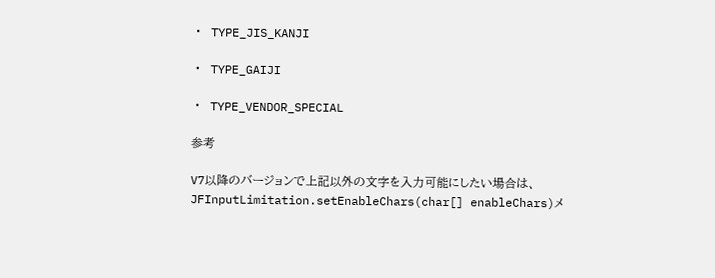・ TYPE_JIS_KANJI

・ TYPE_GAIJI

・ TYPE_VENDOR_SPECIAL

参考

V7以降のバージョンで上記以外の文字を入力可能にしたい場合は、JFInputLimitation.setEnableChars(char[] enableChars)メ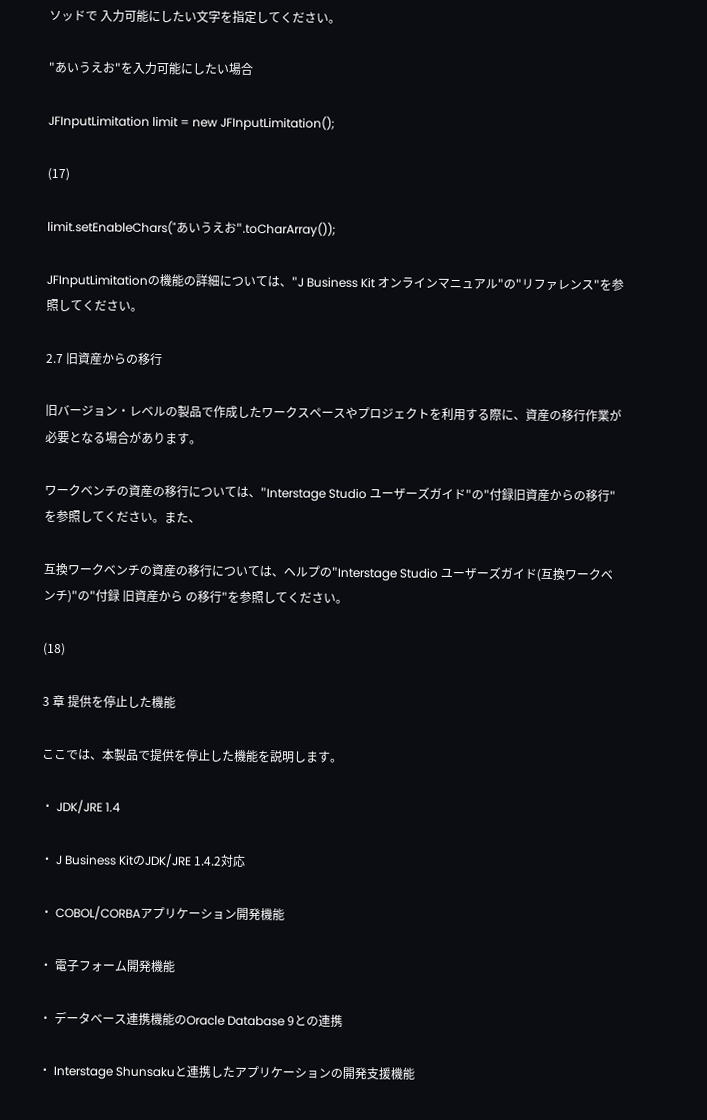ソッドで 入力可能にしたい文字を指定してください。

"あいうえお"を入力可能にしたい場合

JFInputLimitation limit = new JFInputLimitation();

(17)

limit.setEnableChars("あいうえお".toCharArray());

JFInputLimitationの機能の詳細については、"J Business Kit オンラインマニュアル"の"リファレンス"を参照してください。

2.7 旧資産からの移行

旧バージョン・レベルの製品で作成したワークスペースやプロジェクトを利用する際に、資産の移行作業が必要となる場合があります。

ワークベンチの資産の移行については、"Interstage Studio ユーザーズガイド"の"付録旧資産からの移行"を参照してください。また、

互換ワークベンチの資産の移行については、ヘルプの"Interstage Studio ユーザーズガイド(互換ワークベンチ)"の"付録 旧資産から の移行"を参照してください。

(18)

3 章 提供を停止した機能

ここでは、本製品で提供を停止した機能を説明します。

・ JDK/JRE 1.4

・ J Business KitのJDK/JRE 1.4.2対応

・ COBOL/CORBAアプリケーション開発機能

・ 電子フォーム開発機能

・ データベース連携機能のOracle Database 9との連携

・ Interstage Shunsakuと連携したアプリケーションの開発支援機能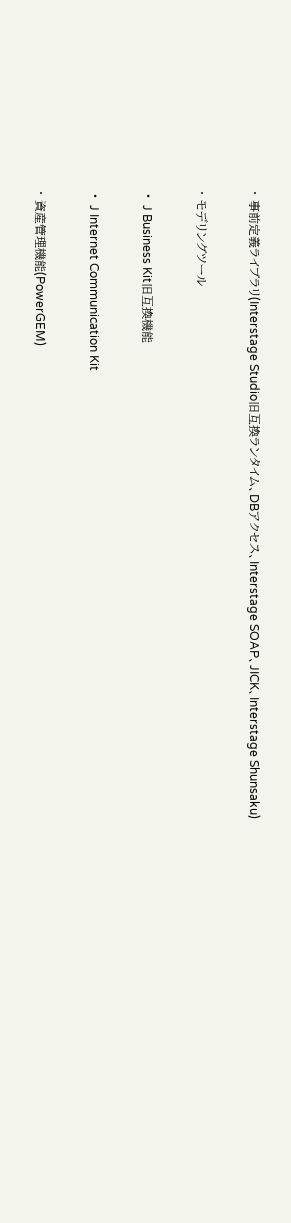・ 事前定義ライブラリ(Interstage Studio旧互換ランタイム、DBアクセス、Interstage SOAP、JICK、Interstage Shunsaku)

・ モデリングツール

・ J Business Kit旧互換機能

・ J Internet Communication Kit

・ 資産管理機能(PowerGEM)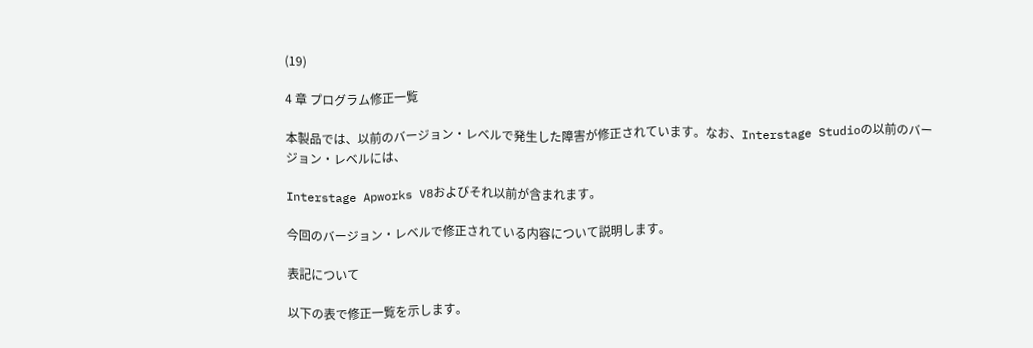(19)

4 章 プログラム修正一覧

本製品では、以前のバージョン・レベルで発生した障害が修正されています。なお、Interstage Studioの以前のバージョン・レベルには、

Interstage Apworks V8およびそれ以前が含まれます。

今回のバージョン・レベルで修正されている内容について説明します。

表記について

以下の表で修正一覧を示します。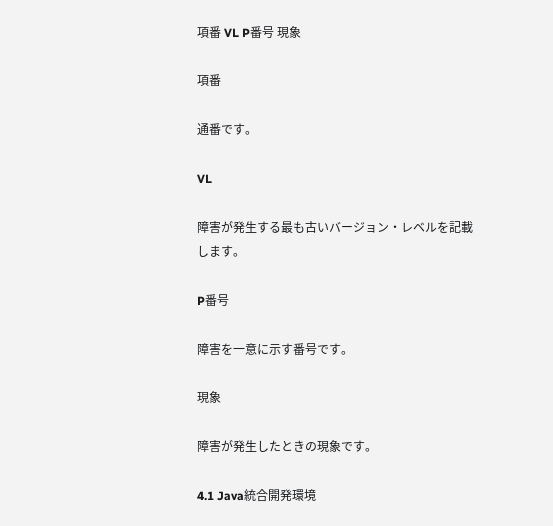項番 VL P番号 現象

項番

通番です。

VL

障害が発生する最も古いバージョン・レベルを記載します。

P番号

障害を一意に示す番号です。

現象

障害が発生したときの現象です。

4.1 Java統合開発環境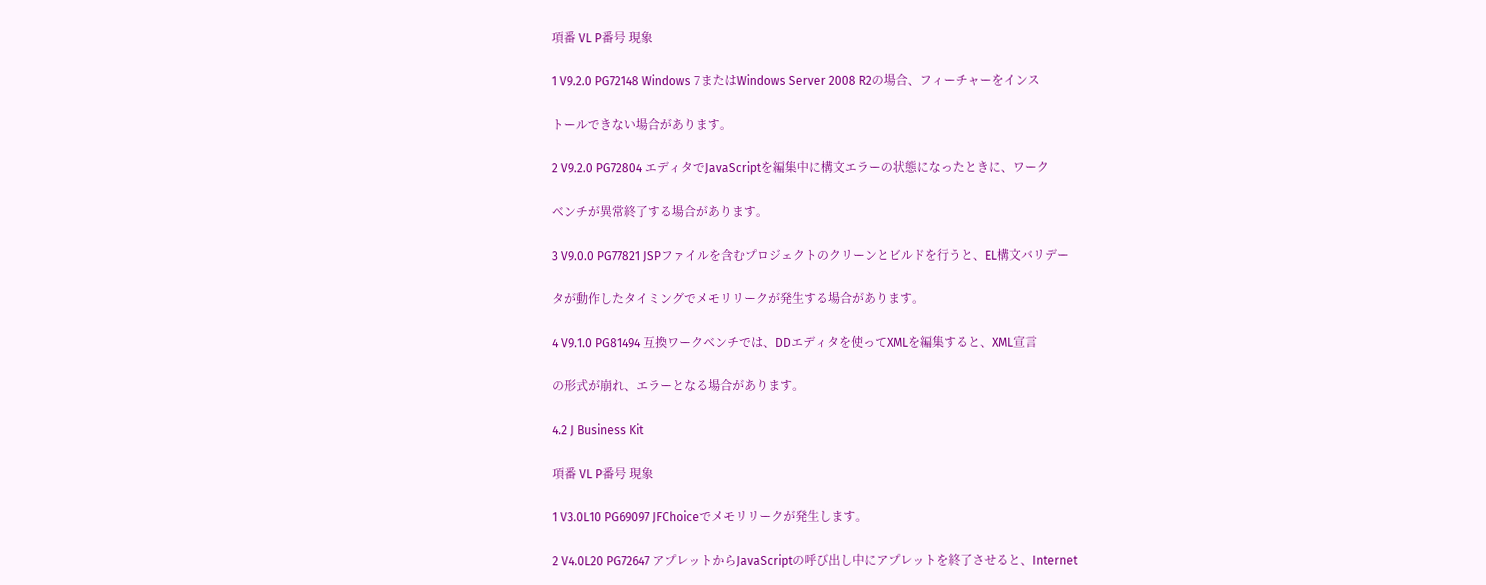項番 VL P番号 現象

1 V9.2.0 PG72148 Windows 7またはWindows Server 2008 R2の場合、フィーチャーをインス

トールできない場合があります。

2 V9.2.0 PG72804 エディタでJavaScriptを編集中に構文エラーの状態になったときに、ワーク

ベンチが異常終了する場合があります。

3 V9.0.0 PG77821 JSPファイルを含むプロジェクトのクリーンとビルドを行うと、EL構文バリデー

タが動作したタイミングでメモリリークが発生する場合があります。

4 V9.1.0 PG81494 互換ワークベンチでは、DDエディタを使ってXMLを編集すると、XML宣言

の形式が崩れ、エラーとなる場合があります。

4.2 J Business Kit

項番 VL P番号 現象

1 V3.0L10 PG69097 JFChoiceでメモリリークが発生します。

2 V4.0L20 PG72647 アプレットからJavaScriptの呼び出し中にアプレットを終了させると、Internet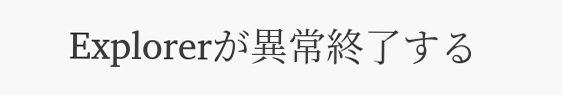Explorerが異常終了する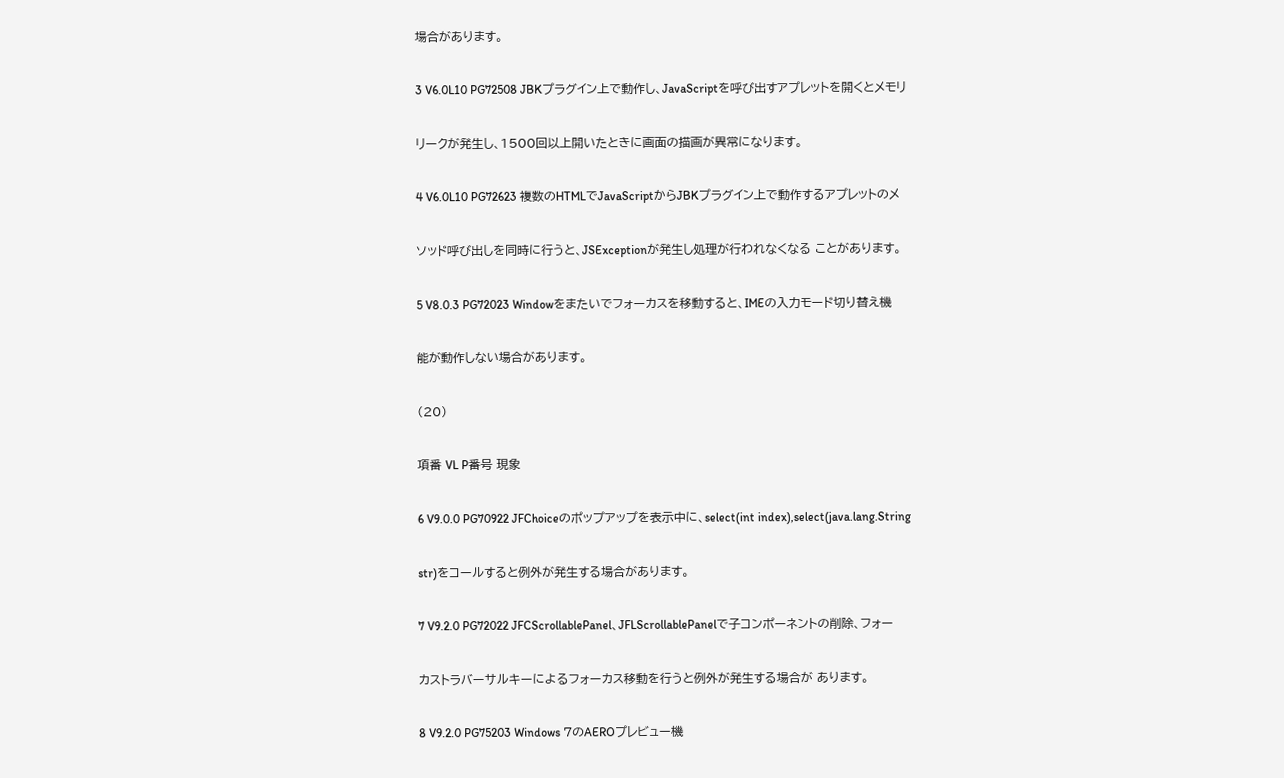場合があります。

3 V6.0L10 PG72508 JBKプラグイン上で動作し、JavaScriptを呼び出すアプレットを開くとメモリ

リークが発生し、1500回以上開いたときに画面の描画が異常になります。

4 V6.0L10 PG72623 複数のHTMLでJavaScriptからJBKプラグイン上で動作するアプレットのメ

ソッド呼び出しを同時に行うと、JSExceptionが発生し処理が行われなくなる ことがあります。

5 V8.0.3 PG72023 Windowをまたいでフォーカスを移動すると、IMEの入力モード切り替え機

能が動作しない場合があります。

(20)

項番 VL P番号 現象

6 V9.0.0 PG70922 JFChoiceのポップアップを表示中に、select(int index),select(java.lang.String

str)をコールすると例外が発生する場合があります。

7 V9.2.0 PG72022 JFCScrollablePanel、JFLScrollablePanelで子コンポーネントの削除、フォー

カストラバーサルキーによるフォーカス移動を行うと例外が発生する場合が あります。

8 V9.2.0 PG75203 Windows 7のAEROプレビュー機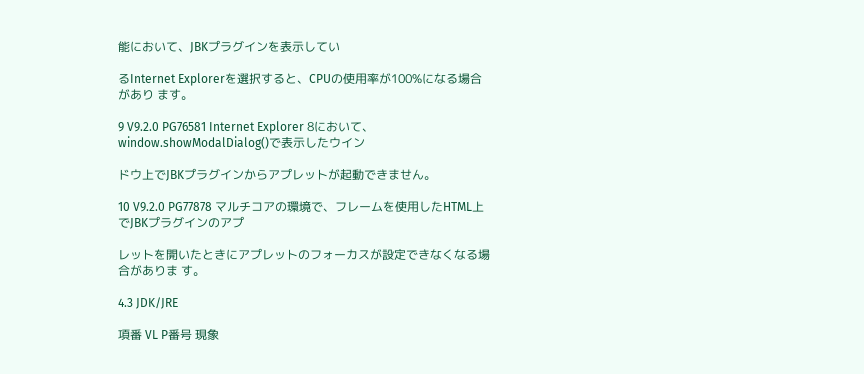能において、JBKプラグインを表示してい

るInternet Explorerを選択すると、CPUの使用率が100%になる場合があり ます。

9 V9.2.0 PG76581 Internet Explorer 8において、window.showModalDialog()で表示したウイン

ドウ上でJBKプラグインからアプレットが起動できません。

10 V9.2.0 PG77878 マルチコアの環境で、フレームを使用したHTML上でJBKプラグインのアプ

レットを開いたときにアプレットのフォーカスが設定できなくなる場合がありま す。

4.3 JDK/JRE

項番 VL P番号 現象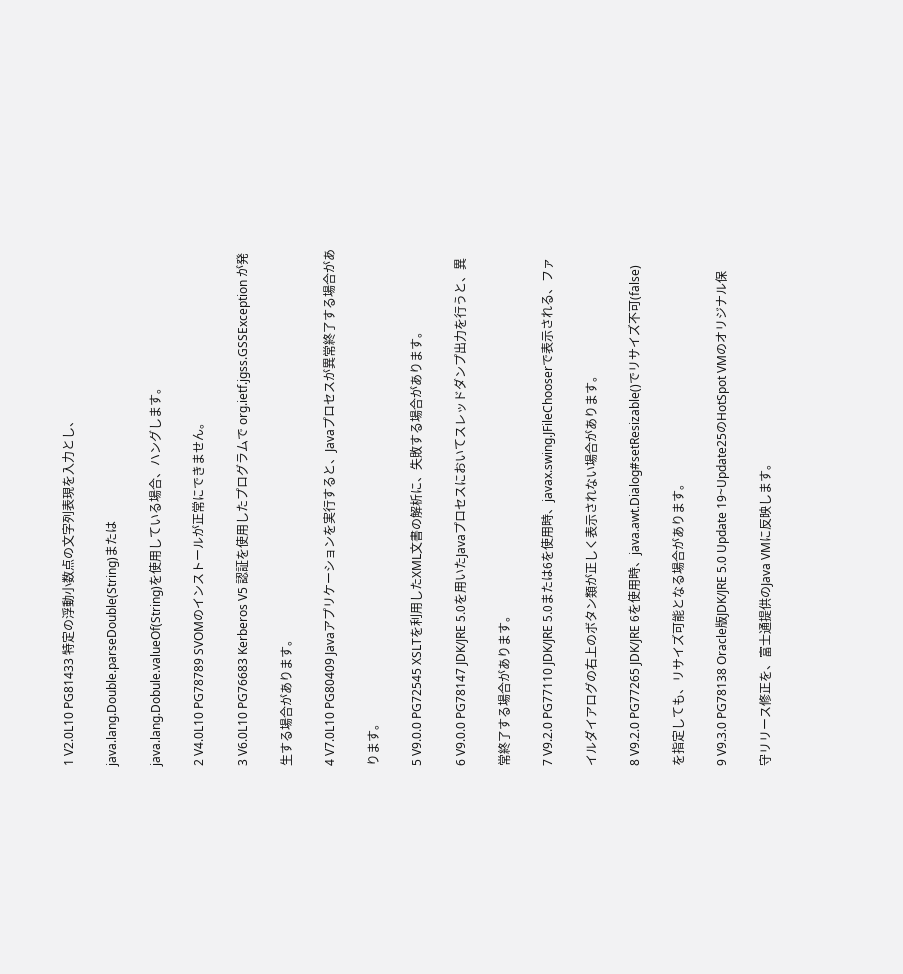1 V2.0L10 PG81433 特定の浮動小数点の文字列表現を入力とし、

java.lang.Double.parseDouble(String)または

java.lang.Dobule.valueOf(String)を使用している場合、ハングします。

2 V4.0L10 PG78789 SVOMのインストールが正常にできません。

3 V6.0L10 PG76683 Kerberos V5 認証を使用したプログラムで org.ietf.jgss.GSSException が発

生する場合があります。

4 V7.0L10 PG80409 Javaアプリケーションを実行すると、Javaプロセスが異常終了する場合があ

ります。

5 V9.0.0 PG72545 XSLTを利用したXML文書の解析に、失敗する場合があります。

6 V9.0.0 PG78147 JDK/JRE 5.0を用いたJavaプロセスにおいてスレッドダンプ出力を行うと、異

常終了する場合があります。

7 V9.2.0 PG77110 JDK/JRE 5.0または6を使用時、javax.swing.JFileChooserで表示される、ファ

イルダイアログの右上のボタン類が正しく表示されない場合があります。

8 V9.2.0 PG77265 JDK/JRE 6を使用時、java.awt.Dialog#setResizable()でリサイズ不可(false)

を指定しても、リサイズ可能となる場合があります。

9 V9.3.0 PG78138 Oracle版JDK/JRE 5.0 Update 19~Update25のHotSpot VMのオリジナル保

守リリース修正を、富士通提供のJava VMに反映します。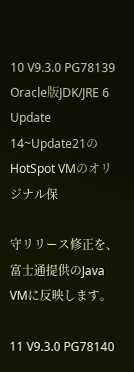10 V9.3.0 PG78139 Oracle版JDK/JRE 6 Update 14~Update21のHotSpot VMのオリジナル保

守リリース修正を、富士通提供のJava VMに反映します。

11 V9.3.0 PG78140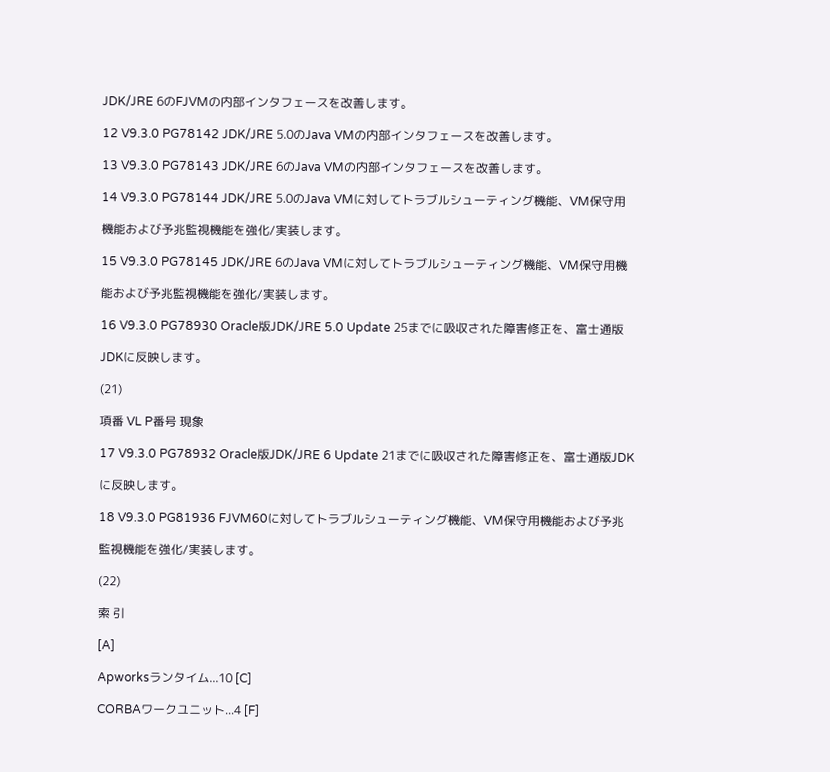JDK/JRE 6のFJVMの内部インタフェースを改善します。

12 V9.3.0 PG78142 JDK/JRE 5.0のJava VMの内部インタフェースを改善します。

13 V9.3.0 PG78143 JDK/JRE 6のJava VMの内部インタフェースを改善します。

14 V9.3.0 PG78144 JDK/JRE 5.0のJava VMに対してトラブルシューティング機能、VM保守用

機能および予兆監視機能を強化/実装します。

15 V9.3.0 PG78145 JDK/JRE 6のJava VMに対してトラブルシューティング機能、VM保守用機

能および予兆監視機能を強化/実装します。

16 V9.3.0 PG78930 Oracle版JDK/JRE 5.0 Update 25までに吸収された障害修正を、富士通版

JDKに反映します。

(21)

項番 VL P番号 現象

17 V9.3.0 PG78932 Oracle版JDK/JRE 6 Update 21までに吸収された障害修正を、富士通版JDK

に反映します。

18 V9.3.0 PG81936 FJVM60に対してトラブルシューティング機能、VM保守用機能および予兆

監視機能を強化/実装します。

(22)

索 引

[A]

Apworksランタイム...10 [C]

CORBAワークユニット...4 [F]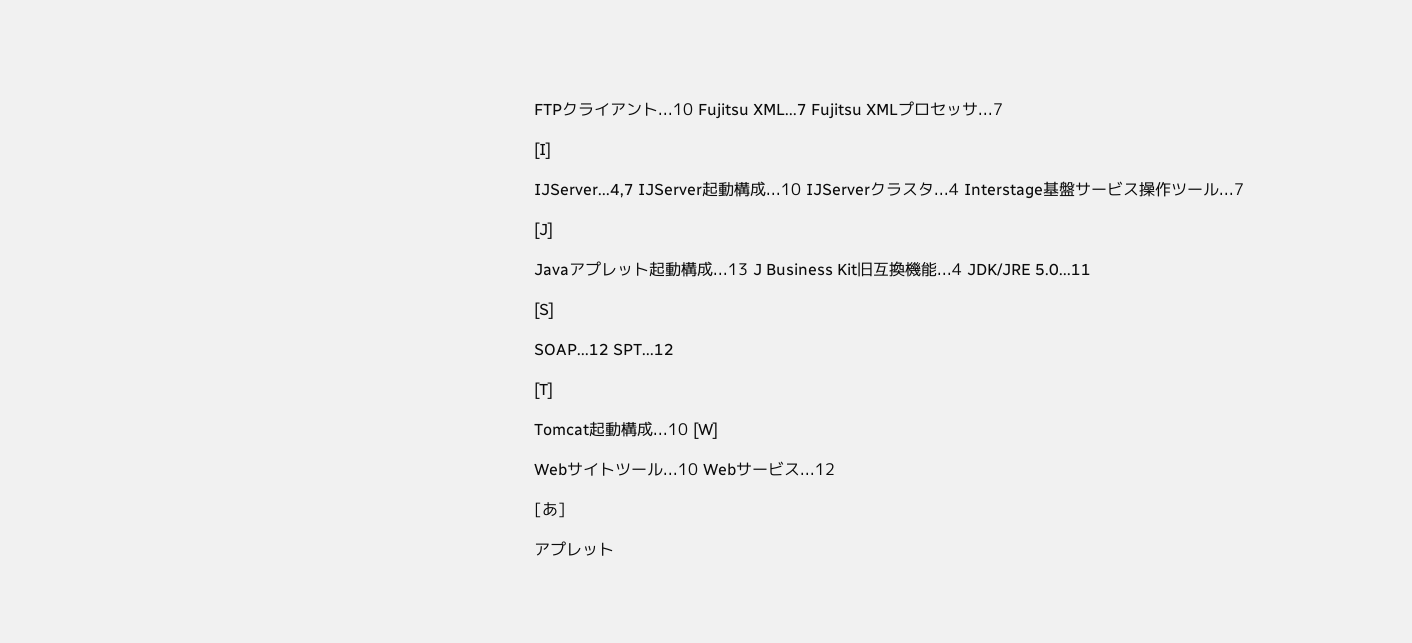FTPクライアント...10 Fujitsu XML...7 Fujitsu XMLプロセッサ...7

[I]

IJServer...4,7 IJServer起動構成...10 IJServerクラスタ...4 Interstage基盤サービス操作ツール...7

[J]

Javaアプレット起動構成...13 J Business Kit旧互換機能...4 JDK/JRE 5.0...11

[S]

SOAP...12 SPT...12

[T]

Tomcat起動構成...10 [W]

Webサイトツール...10 Webサービス...12

[あ]

アプレット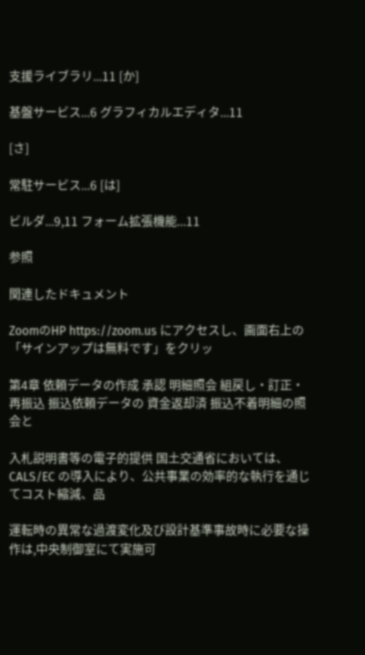支援ライブラリ...11 [か]

基盤サービス...6 グラフィカルエディタ...11

[さ]

常駐サービス...6 [は]

ビルダ...9,11 フォーム拡張機能...11

参照

関連したドキュメント

ZoomのHP https://zoom.us にアクセスし、画面右上の「サインアップは無料です」をクリッ

第4章 依頼データの作成 承認 明細照会 組戻し・訂正・再振込 振込依頼データの 資金返却済 振込不着明細の照会と

入札説明書等の電子的提供 国土交通省においては、CALS/EC の導入により、公共事業の効率的な執行を通じてコスト縮減、品

運転時の異常な過渡変化及び設計基準事故時に必要な操作は,中央制御室にて実施可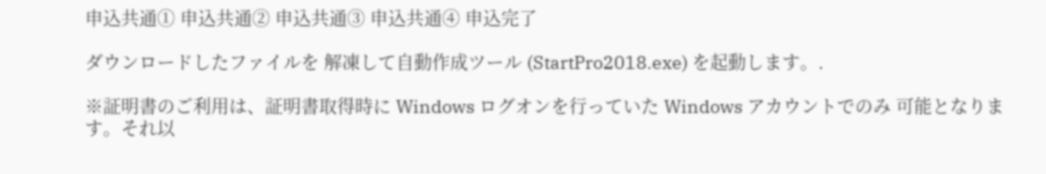申込共通① 申込共通② 申込共通③ 申込共通④ 申込完了

ダウンロードしたファイルを 解凍して自動作成ツール (StartPro2018.exe) を起動します。.

※証明書のご利用は、証明書取得時に Windows ログオンを行っていた Windows アカウントでのみ 可能となります。それ以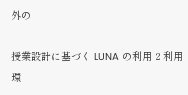外の

授業設計に基づく LUNA の利用 2 利用環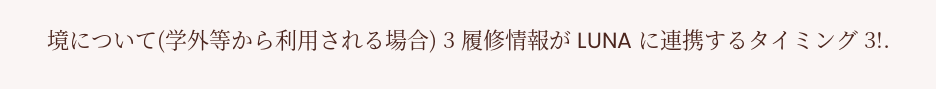境について(学外等から利用される場合) 3 履修情報が LUNA に連携するタイミング 3!.